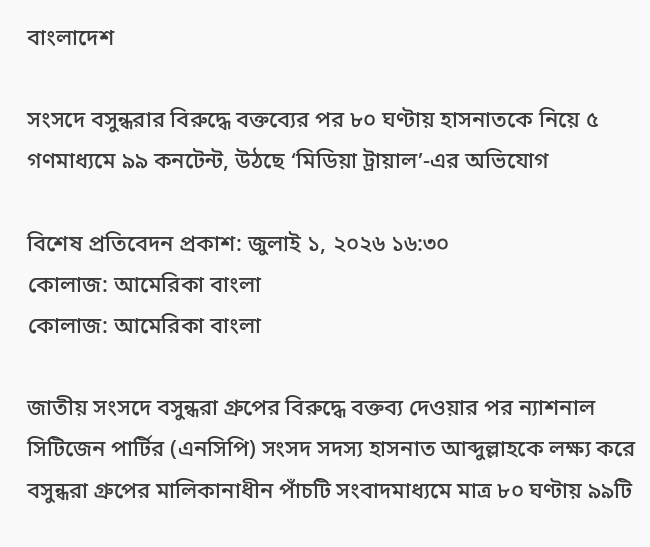বাংলাদেশ

সংসদে বসুন্ধরার বিরুদ্ধে বক্তব্যের পর ৮০ ঘণ্টায় হাসনাতকে নিয়ে ৫ গণমাধ্যমে ৯৯ কনটেন্ট, উঠছে ‘মিডিয়া ট্রায়াল’-এর অভিযোগ

বিশেষ প্রতিবেদন প্রকাশ: জুলাই ১, ২০২৬ ১৬:৩০
কোলাজ: আমেরিকা বাংলা
কোলাজ: আমেরিকা বাংলা

জাতীয় সংসদে বসুন্ধরা গ্রুপের বিরুদ্ধে বক্তব্য দেওয়ার পর ন্যাশনাল সিটিজেন পার্টির (এনসিপি) সংসদ সদস্য হাসনাত আব্দুল্লাহকে লক্ষ্য করে বসুন্ধরা গ্রুপের মালিকানাধীন পাঁচটি সংবাদমাধ্যমে মাত্র ৮০ ঘণ্টায় ৯৯টি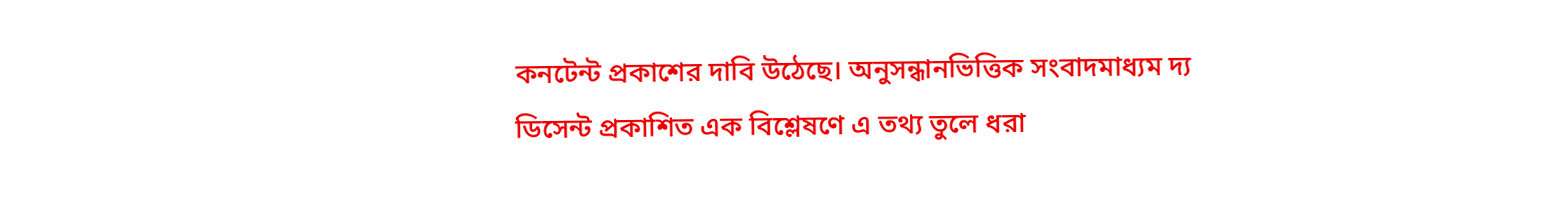কনটেন্ট প্রকাশের দাবি উঠেছে। অনুসন্ধানভিত্তিক সংবাদমাধ্যম দ্য ডিসেন্ট প্রকাশিত এক বিশ্লেষণে এ তথ্য তুলে ধরা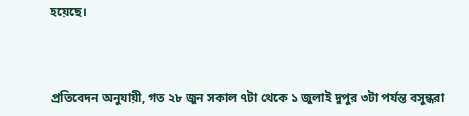হয়েছে।



প্রতিবেদন অনুযায়ী, গত ২৮ জুন সকাল ৭টা থেকে ১ জুলাই দুপুর ৩টা পর্যন্ত বসুন্ধরা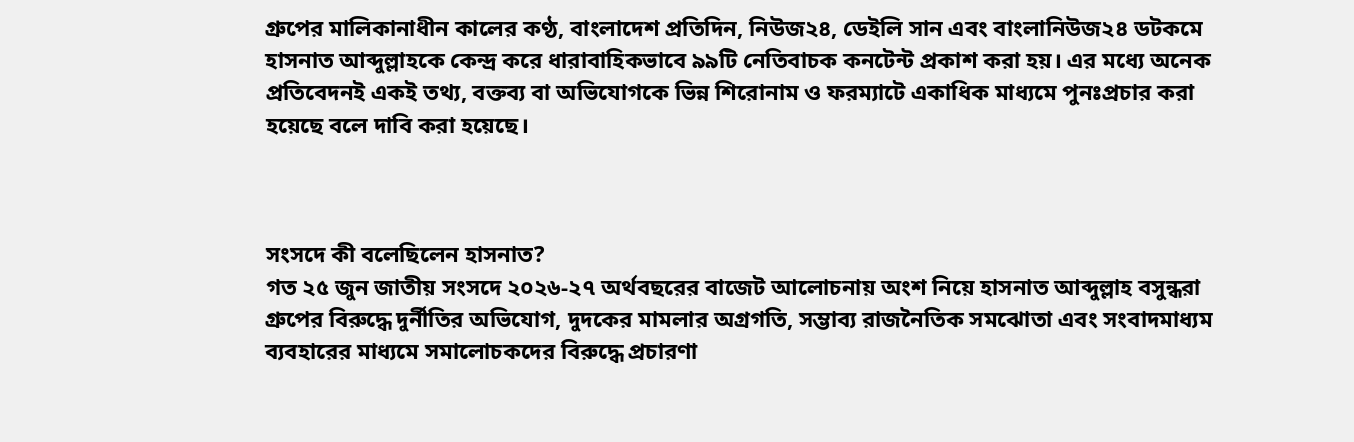গ্রুপের মালিকানাধীন কালের কণ্ঠ, বাংলাদেশ প্রতিদিন, নিউজ২৪, ডেইলি সান এবং বাংলানিউজ২৪ ডটকমে হাসনাত আব্দুল্লাহকে কেন্দ্র করে ধারাবাহিকভাবে ৯৯টি নেতিবাচক কনটেন্ট প্রকাশ করা হয়। এর মধ্যে অনেক প্রতিবেদনই একই তথ্য, বক্তব্য বা অভিযোগকে ভিন্ন শিরোনাম ও ফরম্যাটে একাধিক মাধ্যমে পুনঃপ্রচার করা হয়েছে বলে দাবি করা হয়েছে।



সংসদে কী বলেছিলেন হাসনাত?
গত ২৫ জুন জাতীয় সংসদে ২০২৬-২৭ অর্থবছরের বাজেট আলোচনায় অংশ নিয়ে হাসনাত আব্দুল্লাহ বসুন্ধরা গ্রুপের বিরুদ্ধে দুর্নীতির অভিযোগ, দুদকের মামলার অগ্রগতি, সম্ভাব্য রাজনৈতিক সমঝোতা এবং সংবাদমাধ্যম ব্যবহারের মাধ্যমে সমালোচকদের বিরুদ্ধে প্রচারণা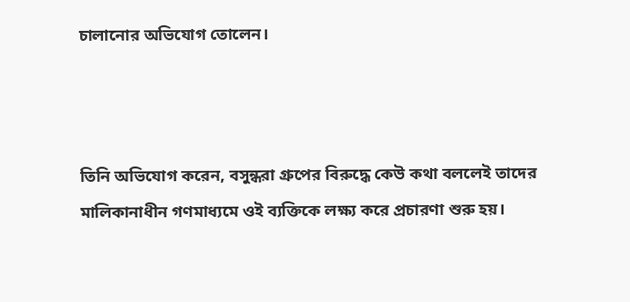চালানোর অভিযোগ তোলেন।



তিনি অভিযোগ করেন, বসুন্ধরা গ্রুপের বিরুদ্ধে কেউ কথা বললেই তাদের মালিকানাধীন গণমাধ্যমে ওই ব্যক্তিকে লক্ষ্য করে প্রচারণা শুরু হয়।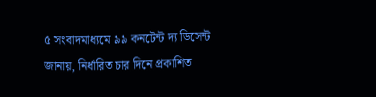৫ সংবাদমাধ্যমে ৯৯ কনটেন্ট দ্য ডিসেন্ট জানায়, নির্ধারিত চার দিনে প্রকাশিত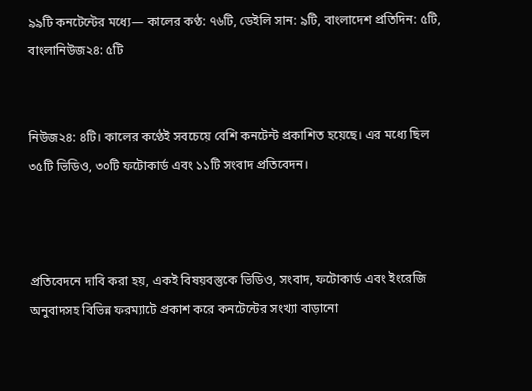৯৯টি কনটেন্টের মধ্যে— কালের কণ্ঠ: ৭৬টি, ডেইলি সান: ৯টি, বাংলাদেশ প্রতিদিন: ৫টি, বাংলানিউজ২৪: ৫টি


নিউজ২৪: ৪টি। কালের কণ্ঠেই সবচেয়ে বেশি কনটেন্ট প্রকাশিত হয়েছে। এর মধ্যে ছিল ৩৫টি ভিডিও, ৩০টি ফটোকার্ড এবং ১১টি সংবাদ প্রতিবেদন।



প্রতিবেদনে দাবি করা হয়, একই বিষয়বস্তুকে ভিডিও, সংবাদ, ফটোকার্ড এবং ইংরেজি অনুবাদসহ বিভিন্ন ফরম্যাটে প্রকাশ করে কনটেন্টের সংখ্যা বাড়ানো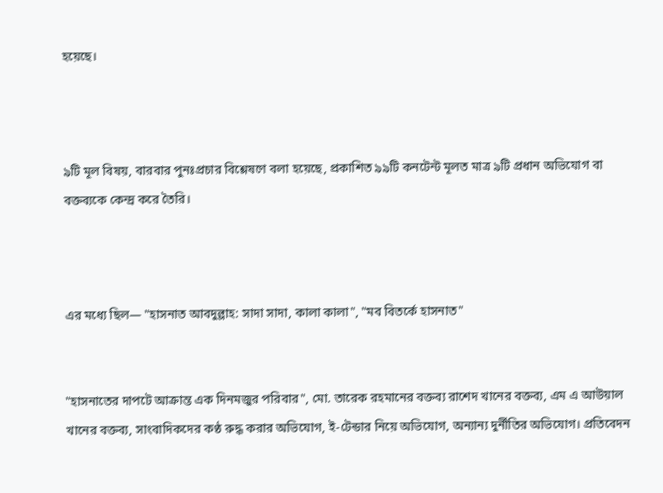হয়েছে।



৯টি মূল বিষয়, বারবার পুনঃপ্রচার বিশ্লেষণে বলা হয়েছে, প্রকাশিত ৯৯টি কনটেন্ট মূলত মাত্র ৯টি প্রধান অভিযোগ বা বক্তব্যকে কেন্দ্র করে তৈরি।



এর মধ্যে ছিল— "হাসনাত আবদুল্লাহ: সাদা সাদা, কালা কালা", "মব বিতর্কে হাসনাত"


"হাসনাতের দাপটে আক্রান্ত এক দিনমজুর পরিবার", মো. তারেক রহমানের বক্তব্য রাশেদ খানের বক্তব্য, এম এ আউয়াল খানের বক্তব্য, সাংবাদিকদের কণ্ঠ রুদ্ধ করার অভিযোগ, ই-টেন্ডার নিয়ে অভিযোগ, অন্যান্য দুর্নীতির অভিযোগ। প্রতিবেদন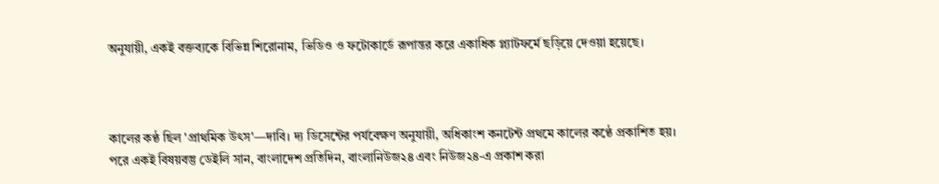অনুযায়ী, একই বক্তব্যকে বিভিন্ন শিরোনাম, ভিডিও ও ফটোকার্ডে রূপান্তর করে একাধিক প্ল্যাটফর্মে ছড়িয়ে দেওয়া হয়েছে।



কালের কণ্ঠ ছিল 'প্রাথমিক উৎস'—দাবি। দ্য ডিসেন্টের পর্যবেক্ষণ অনুযায়ী, অধিকাংশ কনটেন্ট প্রথমে কালের কণ্ঠে প্রকাশিত হয়। পরে একই বিষয়বস্তু ডেইলি সান, বাংলাদেশ প্রতিদিন, বাংলানিউজ২৪ এবং নিউজ২৪-এ প্রকাশ করা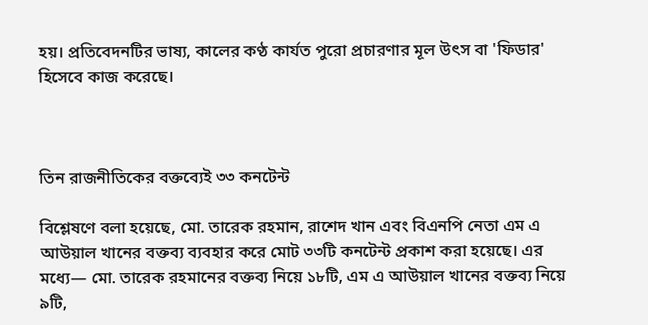হয়। প্রতিবেদনটির ভাষ্য, কালের কণ্ঠ কার্যত পুরো প্রচারণার মূল উৎস বা 'ফিডার' হিসেবে কাজ করেছে।



তিন রাজনীতিকের বক্তব্যেই ৩৩ কনটেন্ট

বিশ্লেষণে বলা হয়েছে, মো. তারেক রহমান, রাশেদ খান এবং বিএনপি নেতা এম এ আউয়াল খানের বক্তব্য ব্যবহার করে মোট ৩৩টি কনটেন্ট প্রকাশ করা হয়েছে। এর মধ্যে— মো. তারেক রহমানের বক্তব্য নিয়ে ১৮টি, এম এ আউয়াল খানের বক্তব্য নিয়ে ৯টি,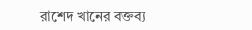রাশেদ খানের বক্তব্য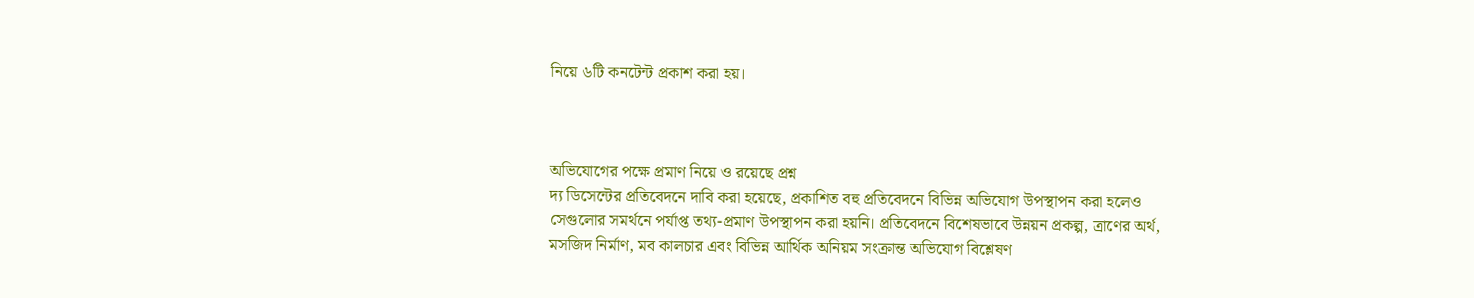নিয়ে ৬টি কনটেন্ট প্রকাশ করা হয়।



অভিযোগের পক্ষে প্রমাণ নিয়ে ও রয়েছে প্রশ্ন
দ্য ডিসেন্টের প্রতিবেদনে দাবি করা হয়েছে, প্রকাশিত বহু প্রতিবেদনে বিভিন্ন অভিযোগ উপস্থাপন করা হলেও সেগুলোর সমর্থনে পর্যাপ্ত তথ্য-প্রমাণ উপস্থাপন করা হয়নি। প্রতিবেদনে বিশেষভাবে উন্নয়ন প্রকল্প, ত্রাণের অর্থ, মসজিদ নির্মাণ, মব কালচার এবং বিভিন্ন আর্থিক অনিয়ম সংক্রান্ত অভিযোগ বিশ্লেষণ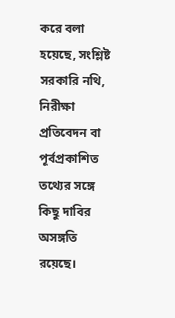করে বলা হয়েছে, সংশ্লিষ্ট সরকারি নথি, নিরীক্ষা প্রতিবেদন বা পূর্বপ্রকাশিত তথ্যের সঙ্গে কিছু দাবির অসঙ্গতি রয়েছে।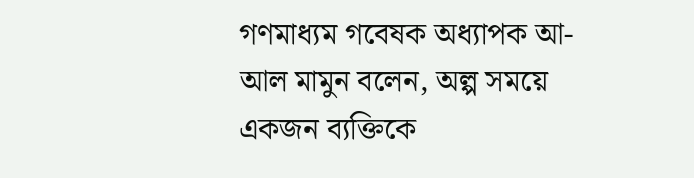গণমাধ্যম গবেষক অধ্যাপক আ-আল মামুন বলেন, অল্প সময়ে একজন ব্যক্তিকে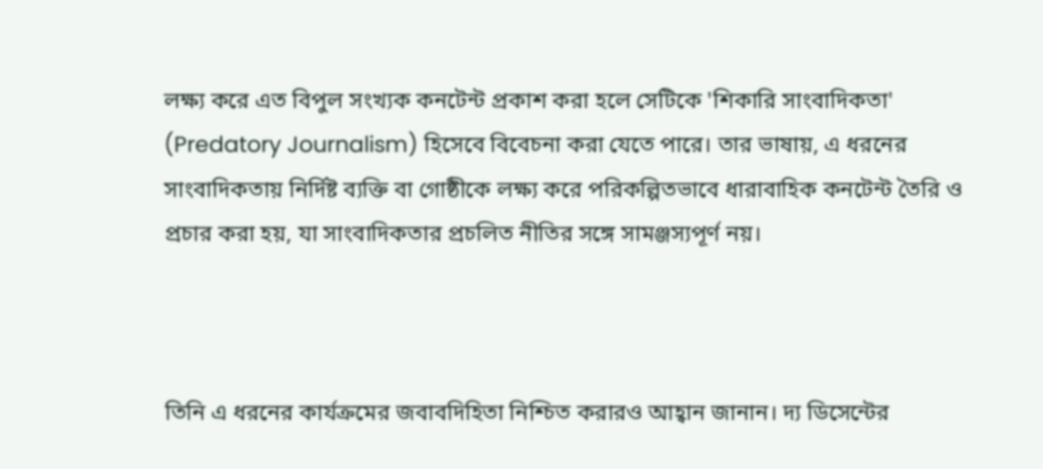লক্ষ্য করে এত বিপুল সংখ্যক কনটেন্ট প্রকাশ করা হলে সেটিকে 'শিকারি সাংবাদিকতা' (Predatory Journalism) হিসেবে বিবেচনা করা যেতে পারে। তার ভাষায়, এ ধরনের সাংবাদিকতায় নির্দিষ্ট ব্যক্তি বা গোষ্ঠীকে লক্ষ্য করে পরিকল্পিতভাবে ধারাবাহিক কনটেন্ট তৈরি ও প্রচার করা হয়, যা সাংবাদিকতার প্রচলিত নীতির সঙ্গে সামঞ্জস্যপূর্ণ নয়।



তিনি এ ধরনের কার্যক্রমের জবাবদিহিতা নিশ্চিত করারও আহ্বান জানান। দ্য ডিসেন্টের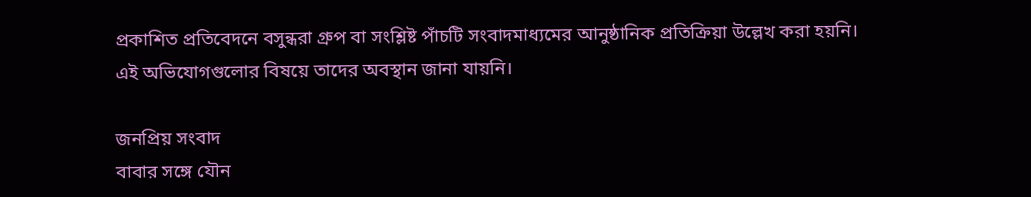প্রকাশিত প্রতিবেদনে বসুন্ধরা গ্রুপ বা সংশ্লিষ্ট পাঁচটি সংবাদমাধ্যমের আনুষ্ঠানিক প্রতিক্রিয়া উল্লেখ করা হয়নি। এই অভিযোগগুলোর বিষয়ে তাদের অবস্থান জানা যায়নি।

জনপ্রিয় সংবাদ
বাবার সঙ্গে যৌন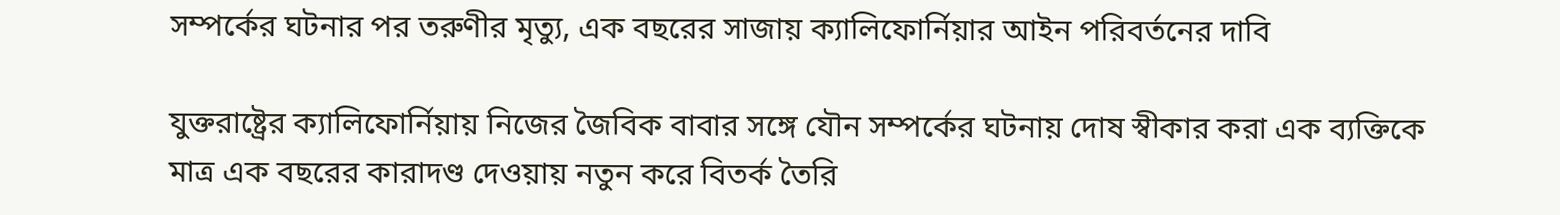সম্পর্কের ঘটনার পর তরুণীর মৃত্যু, এক বছরের সাজায় ক্যালিফোর্নিয়ার আইন পরিবর্তনের দাবি

যুক্তরাষ্ট্রের ক্যালিফোর্নিয়ায় নিজের জৈবিক বাবার সঙ্গে যৌন সম্পর্কের ঘটনায় দোষ স্বীকার করা এক ব্যক্তিকে মাত্র এক বছরের কারাদণ্ড দেওয়ায় নতুন করে বিতর্ক তৈরি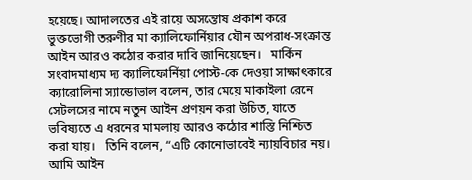হয়েছে। আদালতের এই রায়ে অসন্তোষ প্রকাশ করে ভুক্তভোগী তরুণীর মা ক্যালিফোর্নিয়ার যৌন অপরাধ-সংক্রান্ত আইন আরও কঠোর করার দাবি জানিয়েছেন।   মার্কিন সংবাদমাধ্যম দ্য ক্যালিফোর্নিয়া পোস্ট-কে দেওয়া সাক্ষাৎকারে ক্যারোলিনা স্যান্ডোভাল বলেন, তার মেয়ে মাকাইলা রেনে সেটলসের নামে নতুন আইন প্রণয়ন করা উচিত, যাতে ভবিষ্যতে এ ধরনের মামলায় আরও কঠোর শাস্তি নিশ্চিত করা যায়।   তিনি বলেন, “এটি কোনোভাবেই ন্যায়বিচার নয়। আমি আইন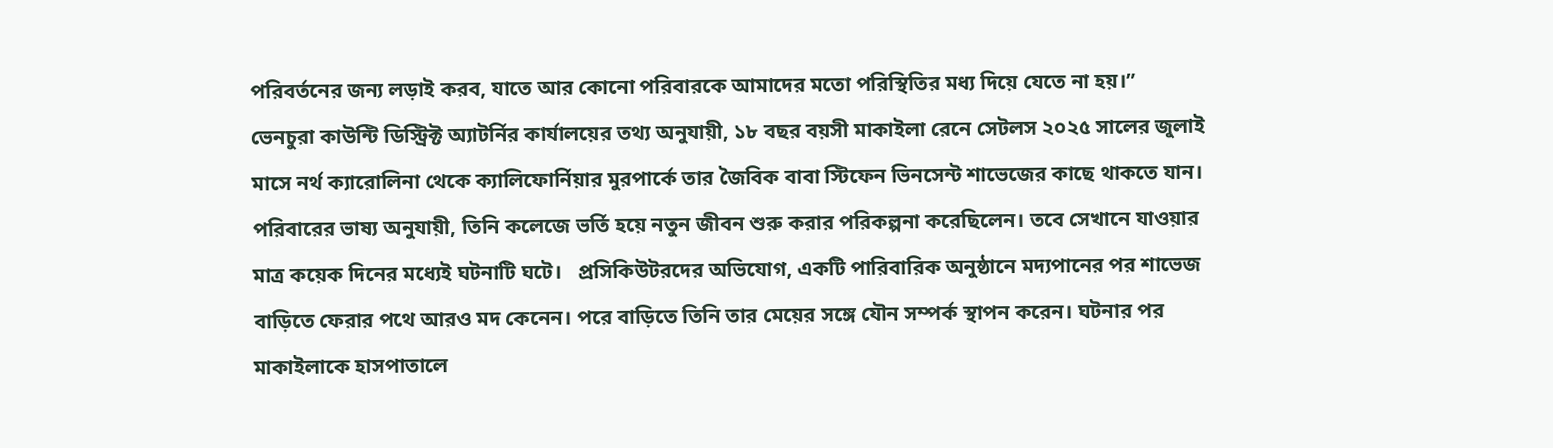পরিবর্তনের জন্য লড়াই করব, যাতে আর কোনো পরিবারকে আমাদের মতো পরিস্থিতির মধ্য দিয়ে যেতে না হয়।”   ভেনচুরা কাউন্টি ডিস্ট্রিক্ট অ্যাটর্নির কার্যালয়ের তথ্য অনুযায়ী, ১৮ বছর বয়সী মাকাইলা রেনে সেটলস ২০২৫ সালের জুলাই মাসে নর্থ ক্যারোলিনা থেকে ক্যালিফোর্নিয়ার মুরপার্কে তার জৈবিক বাবা স্টিফেন ভিনসেন্ট শাভেজের কাছে থাকতে যান। পরিবারের ভাষ্য অনুযায়ী, তিনি কলেজে ভর্তি হয়ে নতুন জীবন শুরু করার পরিকল্পনা করেছিলেন। তবে সেখানে যাওয়ার মাত্র কয়েক দিনের মধ্যেই ঘটনাটি ঘটে।   প্রসিকিউটরদের অভিযোগ, একটি পারিবারিক অনুষ্ঠানে মদ্যপানের পর শাভেজ বাড়িতে ফেরার পথে আরও মদ কেনেন। পরে বাড়িতে তিনি তার মেয়ের সঙ্গে যৌন সম্পর্ক স্থাপন করেন। ঘটনার পর মাকাইলাকে হাসপাতালে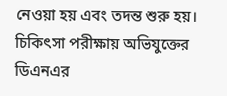নেওয়া হয় এবং তদন্ত শুরু হয়। চিকিৎসা পরীক্ষায় অভিযুক্তের ডিএনএর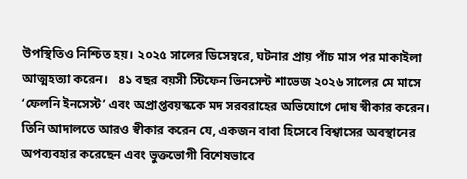উপস্থিতিও নিশ্চিত হয়। ২০২৫ সালের ডিসেম্বরে, ঘটনার প্রায় পাঁচ মাস পর মাকাইলা আত্মহত্যা করেন।   ৪১ বছর বয়সী স্টিফেন ভিনসেন্ট শাভেজ ২০২৬ সালের মে মাসে ‘ফেলনি ইনসেস্ট’ এবং অপ্রাপ্তবয়স্ককে মদ সরবরাহের অভিযোগে দোষ স্বীকার করেন। তিনি আদালতে আরও স্বীকার করেন যে, একজন বাবা হিসেবে বিশ্বাসের অবস্থানের অপব্যবহার করেছেন এবং ভুক্তভোগী বিশেষভাবে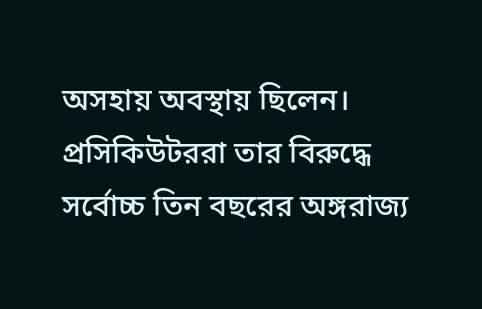অসহায় অবস্থায় ছিলেন।   প্রসিকিউটররা তার বিরুদ্ধে সর্বোচ্চ তিন বছরের অঙ্গরাজ্য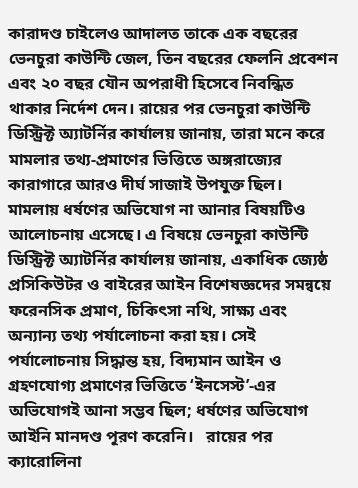কারাদণ্ড চাইলেও আদালত তাকে এক বছরের ভেনচুরা কাউন্টি জেল, তিন বছরের ফেলনি প্রবেশন এবং ২০ বছর যৌন অপরাধী হিসেবে নিবন্ধিত থাকার নির্দেশ দেন। রায়ের পর ভেনচুরা কাউন্টি ডিস্ট্রিক্ট অ্যাটর্নির কার্যালয় জানায়, তারা মনে করে মামলার তথ্য-প্রমাণের ভিত্তিতে অঙ্গরাজ্যের কারাগারে আরও দীর্ঘ সাজাই উপযুক্ত ছিল।   মামলায় ধর্ষণের অভিযোগ না আনার বিষয়টিও আলোচনায় এসেছে। এ বিষয়ে ভেনচুরা কাউন্টি ডিস্ট্রিক্ট অ্যাটর্নির কার্যালয় জানায়, একাধিক জ্যেষ্ঠ প্রসিকিউটর ও বাইরের আইন বিশেষজ্ঞদের সমন্বয়ে ফরেনসিক প্রমাণ, চিকিৎসা নথি, সাক্ষ্য এবং অন্যান্য তথ্য পর্যালোচনা করা হয়। সেই পর্যালোচনায় সিদ্ধান্ত হয়, বিদ্যমান আইন ও গ্রহণযোগ্য প্রমাণের ভিত্তিতে ‘ইনসেস্ট’-এর অভিযোগই আনা সম্ভব ছিল; ধর্ষণের অভিযোগ আইনি মানদণ্ড পূরণ করেনি।   রায়ের পর ক্যারোলিনা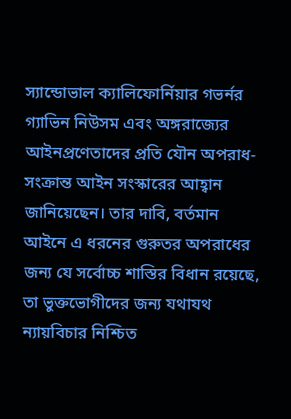স্যান্ডোভাল ক্যালিফোর্নিয়ার গভর্নর গ্যাভিন নিউসম এবং অঙ্গরাজ্যের আইনপ্রণেতাদের প্রতি যৌন অপরাধ-সংক্রান্ত আইন সংস্কারের আহ্বান জানিয়েছেন। তার দাবি, বর্তমান আইনে এ ধরনের গুরুতর অপরাধের জন্য যে সর্বোচ্চ শাস্তির বিধান রয়েছে, তা ভুক্তভোগীদের জন্য যথাযথ ন্যায়বিচার নিশ্চিত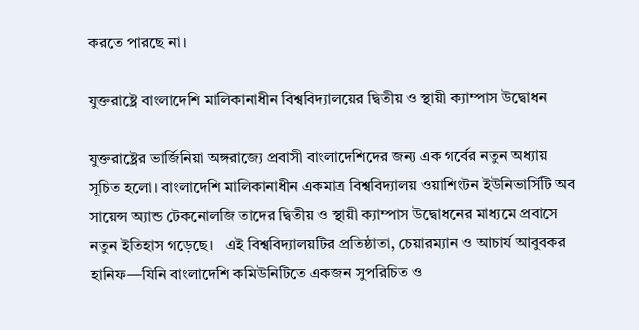করতে পারছে না।

যুক্তরাষ্ট্রে বাংলাদেশি মালিকানাধীন বিশ্ববিদ্যালয়ের দ্বিতীয় ও স্থায়ী ক্যাম্পাস উদ্বোধন

যুক্তরাষ্ট্রের ভার্জিনিয়া অঙ্গরাজ্যে প্রবাসী বাংলাদেশিদের জন্য এক গর্বের নতুন অধ্যায় সূচিত হলো। বাংলাদেশি মালিকানাধীন একমাত্র বিশ্ববিদ্যালয় ওয়াশিংটন ইউনিভার্সিটি অব সায়েন্স অ্যান্ড টেকনোলজি তাদের দ্বিতীয় ও স্থায়ী ক্যাম্পাস উদ্বোধনের মাধ্যমে প্রবাসে নতুন ইতিহাস গড়েছে।   এই বিশ্ববিদ্যালয়টির প্রতিষ্ঠাতা, চেয়ারম্যান ও আচার্য আবুবকর হানিফ—যিনি বাংলাদেশি কমিউনিটিতে একজন সুপরিচিত ও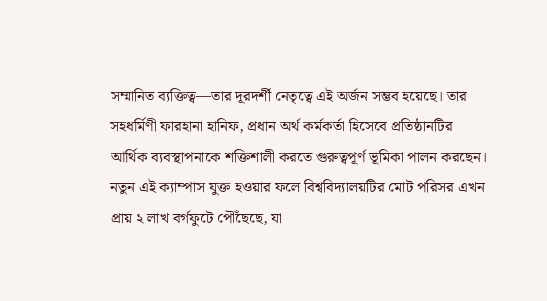সম্মানিত ব্যক্তিত্ব—তার দূরদর্শী নেতৃত্বে এই অর্জন সম্ভব হয়েছে। তার সহধর্মিণী ফারহানা হানিফ, প্রধান অর্থ কর্মকর্তা হিসেবে প্রতিষ্ঠানটির আর্থিক ব্যবস্থাপনাকে শক্তিশালী করতে গুরুত্বপূর্ণ ভূমিকা পালন করছেন।   নতুন এই ক্যাম্পাস যুক্ত হওয়ার ফলে বিশ্ববিদ্যালয়টির মোট পরিসর এখন প্রায় ২ লাখ বর্গফুটে পৌঁছেছে, যা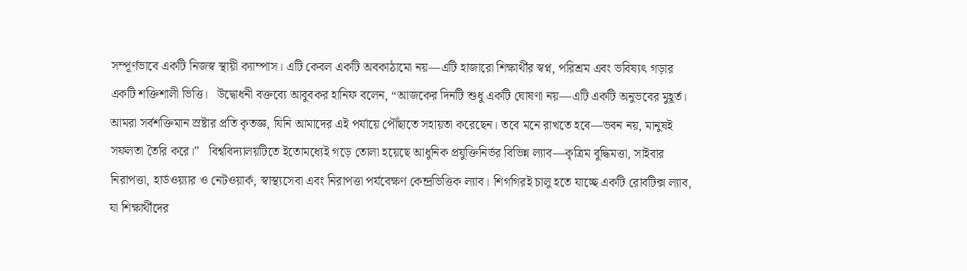সম্পূর্ণভাবে একটি নিজস্ব স্থায়ী ক্যাম্পাস। এটি কেবল একটি অবকাঠামো নয়—এটি হাজারো শিক্ষার্থীর স্বপ্ন, পরিশ্রম এবং ভবিষ্যৎ গড়ার একটি শক্তিশালী ভিত্তি।   উদ্বোধনী বক্তব্যে আবুবকর হানিফ বলেন, “আজকের দিনটি শুধু একটি ঘোষণা নয়—এটি একটি অনুভবের মুহূর্ত। আমরা সর্বশক্তিমান স্রষ্টার প্রতি কৃতজ্ঞ, যিনি আমাদের এই পর্যায়ে পৌঁছাতে সহায়তা করেছেন। তবে মনে রাখতে হবে—ভবন নয়, মানুষই সফলতা তৈরি করে।”   বিশ্ববিদ্যালয়টিতে ইতোমধ্যেই গড়ে তোলা হয়েছে আধুনিক প্রযুক্তিনির্ভর বিভিন্ন ল্যাব—কৃত্রিম বুদ্ধিমত্তা, সাইবার নিরাপত্তা, হার্ডওয়্যার ও নেটওয়ার্ক, স্বাস্থ্যসেবা এবং নিরাপত্তা পর্যবেক্ষণ কেন্দ্রভিত্তিক ল্যাব। শিগগিরই চালু হতে যাচ্ছে একটি রোবটিক্স ল্যাব, যা শিক্ষার্থীদের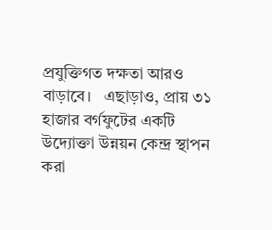প্রযুক্তিগত দক্ষতা আরও বাড়াবে।   এছাড়াও, প্রায় ৩১ হাজার বর্গফুটের একটি উদ্যোক্তা উন্নয়ন কেন্দ্র স্থাপন করা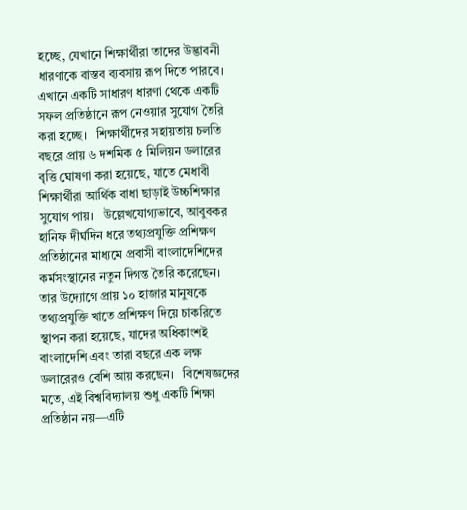হচ্ছে, যেখানে শিক্ষার্থীরা তাদের উদ্ভাবনী ধারণাকে বাস্তব ব্যবসায় রূপ দিতে পারবে। এখানে একটি সাধারণ ধারণা থেকে একটি সফল প্রতিষ্ঠানে রূপ নেওয়ার সুযোগ তৈরি করা হচ্ছে।   শিক্ষার্থীদের সহায়তায় চলতি বছরে প্রায় ৬ দশমিক ৫ মিলিয়ন ডলারের বৃত্তি ঘোষণা করা হয়েছে, যাতে মেধাবী শিক্ষার্থীরা আর্থিক বাধা ছাড়াই উচ্চশিক্ষার সুযোগ পায়।   উল্লেখযোগ্যভাবে, আবুবকর হানিফ দীর্ঘদিন ধরে তথ্যপ্রযুক্তি প্রশিক্ষণ প্রতিষ্ঠানের মাধ্যমে প্রবাসী বাংলাদেশিদের কর্মসংস্থানের নতুন দিগন্ত তৈরি করেছেন। তার উদ্যোগে প্রায় ১০ হাজার মানুষকে তথ্যপ্রযুক্তি খাতে প্রশিক্ষণ দিয়ে চাকরিতে স্থাপন করা হয়েছে, যাদের অধিকাংশই বাংলাদেশি এবং তারা বছরে এক লক্ষ ডলারেরও বেশি আয় করছেন।   বিশেষজ্ঞদের মতে, এই বিশ্ববিদ্যালয় শুধু একটি শিক্ষা প্রতিষ্ঠান নয়—এটি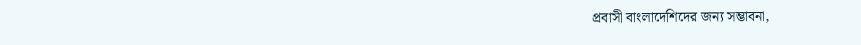প্রবাসী বাংলাদেশিদের জন্য সম্ভাবনা,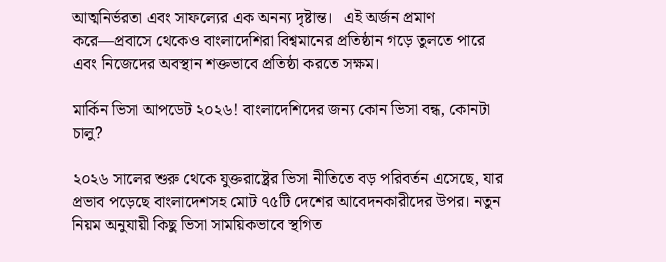আত্মনির্ভরতা এবং সাফল্যের এক অনন্য দৃষ্টান্ত।   এই অর্জন প্রমাণ করে—প্রবাসে থেকেও বাংলাদেশিরা বিশ্বমানের প্রতিষ্ঠান গড়ে তুলতে পারে এবং নিজেদের অবস্থান শক্তভাবে প্রতিষ্ঠা করতে সক্ষম।

মার্কিন ভিসা আপডেট ২০২৬! বাংলাদেশিদের জন্য কোন ভিসা বন্ধ, কোনটা চালু?

২০২৬ সালের শুরু থেকে যুক্তরাষ্ট্রের ভিসা নীতিতে বড় পরিবর্তন এসেছে, যার প্রভাব পড়েছে বাংলাদেশসহ মোট ৭৫টি দেশের আবেদনকারীদের উপর। নতুন নিয়ম অনুযায়ী কিছু ভিসা সাময়িকভাবে স্থগিত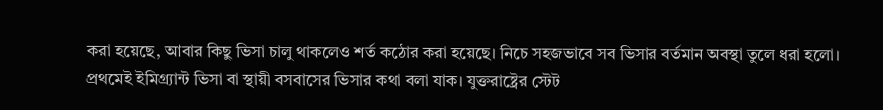করা হয়েছে, আবার কিছু ভিসা চালু থাকলেও শর্ত কঠোর করা হয়েছে। নিচে সহজভাবে সব ভিসার বর্তমান অবস্থা তুলে ধরা হলো।   প্রথমেই ইমিগ্র্যান্ট ভিসা বা স্থায়ী বসবাসের ভিসার কথা বলা যাক। যুক্তরাষ্ট্রের স্টেট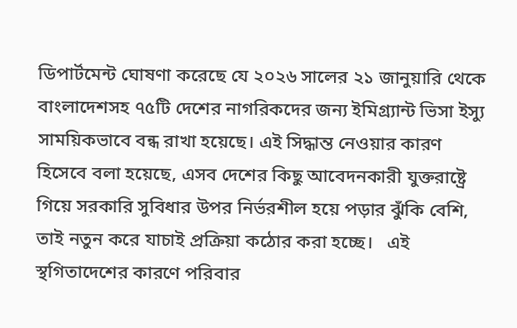ডিপার্টমেন্ট ঘোষণা করেছে যে ২০২৬ সালের ২১ জানুয়ারি থেকে বাংলাদেশসহ ৭৫টি দেশের নাগরিকদের জন্য ইমিগ্র্যান্ট ভিসা ইস্যু সাময়িকভাবে বন্ধ রাখা হয়েছে। এই সিদ্ধান্ত নেওয়ার কারণ হিসেবে বলা হয়েছে, এসব দেশের কিছু আবেদনকারী যুক্তরাষ্ট্রে গিয়ে সরকারি সুবিধার উপর নির্ভরশীল হয়ে পড়ার ঝুঁকি বেশি, তাই নতুন করে যাচাই প্রক্রিয়া কঠোর করা হচ্ছে।   এই স্থগিতাদেশের কারণে পরিবার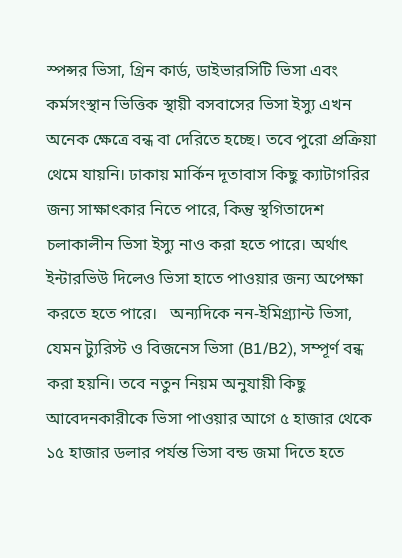স্পন্সর ভিসা, গ্রিন কার্ড, ডাইভারসিটি ভিসা এবং কর্মসংস্থান ভিত্তিক স্থায়ী বসবাসের ভিসা ইস্যু এখন অনেক ক্ষেত্রে বন্ধ বা দেরিতে হচ্ছে। তবে পুরো প্রক্রিয়া থেমে যায়নি। ঢাকায় মার্কিন দূতাবাস কিছু ক্যাটাগরির জন্য সাক্ষাৎকার নিতে পারে, কিন্তু স্থগিতাদেশ চলাকালীন ভিসা ইস্যু নাও করা হতে পারে। অর্থাৎ ইন্টারভিউ দিলেও ভিসা হাতে পাওয়ার জন্য অপেক্ষা করতে হতে পারে।   অন্যদিকে নন-ইমিগ্র্যান্ট ভিসা, যেমন ট্যুরিস্ট ও বিজনেস ভিসা (B1/B2), সম্পূর্ণ বন্ধ করা হয়নি। তবে নতুন নিয়ম অনুযায়ী কিছু আবেদনকারীকে ভিসা পাওয়ার আগে ৫ হাজার থেকে ১৫ হাজার ডলার পর্যন্ত ভিসা বন্ড জমা দিতে হতে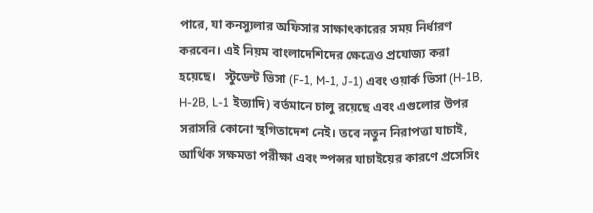পারে, যা কনস্যুলার অফিসার সাক্ষাৎকারের সময় নির্ধারণ করবেন। এই নিয়ম বাংলাদেশিদের ক্ষেত্রেও প্রযোজ্য করা হয়েছে।   স্টুডেন্ট ভিসা (F-1, M-1, J-1) এবং ওয়ার্ক ভিসা (H-1B, H-2B, L-1 ইত্যাদি) বর্তমানে চালু রয়েছে এবং এগুলোর উপর সরাসরি কোনো স্থগিতাদেশ নেই। তবে নতুন নিরাপত্তা যাচাই, আর্থিক সক্ষমতা পরীক্ষা এবং স্পন্সর যাচাইয়ের কারণে প্রসেসিং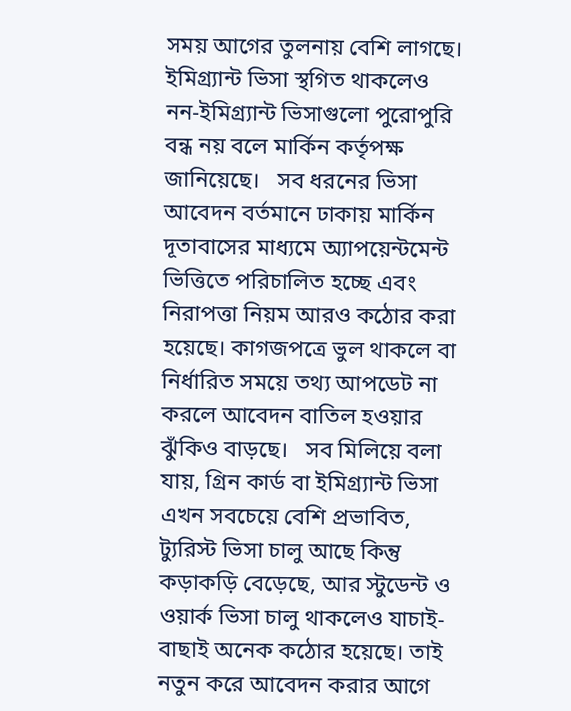সময় আগের তুলনায় বেশি লাগছে। ইমিগ্র্যান্ট ভিসা স্থগিত থাকলেও নন-ইমিগ্র্যান্ট ভিসাগুলো পুরোপুরি বন্ধ নয় বলে মার্কিন কর্তৃপক্ষ জানিয়েছে।   সব ধরনের ভিসা আবেদন বর্তমানে ঢাকায় মার্কিন দূতাবাসের মাধ্যমে অ্যাপয়েন্টমেন্ট ভিত্তিতে পরিচালিত হচ্ছে এবং নিরাপত্তা নিয়ম আরও কঠোর করা হয়েছে। কাগজপত্রে ভুল থাকলে বা নির্ধারিত সময়ে তথ্য আপডেট না করলে আবেদন বাতিল হওয়ার ঝুঁকিও বাড়ছে।   সব মিলিয়ে বলা যায়, গ্রিন কার্ড বা ইমিগ্র্যান্ট ভিসা এখন সবচেয়ে বেশি প্রভাবিত, ট্যুরিস্ট ভিসা চালু আছে কিন্তু কড়াকড়ি বেড়েছে, আর স্টুডেন্ট ও ওয়ার্ক ভিসা চালু থাকলেও যাচাই-বাছাই অনেক কঠোর হয়েছে। তাই নতুন করে আবেদন করার আগে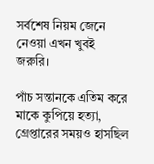সর্বশেষ নিয়ম জেনে নেওয়া এখন খুবই জরুরি।

পাঁচ সন্তানকে এতিম করে মাকে কুপিয়ে হত্যা, গ্রেপ্তারের সময়ও হাসছিল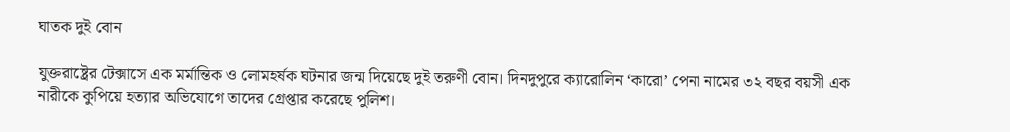ঘাতক দুই বোন

যুক্তরাষ্ট্রের টেক্সাসে এক মর্মান্তিক ও লোমহর্ষক ঘটনার জন্ম দিয়েছে দুই তরুণী বোন। দিনদুপুরে ক্যারোলিন ‘কারো’ পেনা নামের ৩২ বছর বয়সী এক নারীকে কুপিয়ে হত্যার অভিযোগে তাদের গ্রেপ্তার করেছে পুলিশ।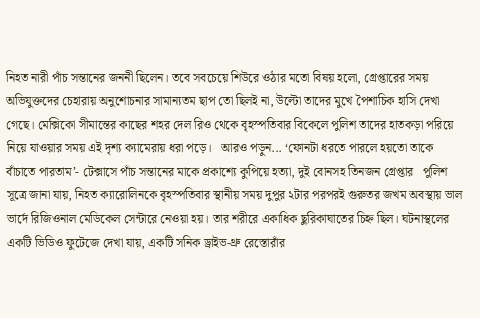নিহত নারী পাঁচ সন্তানের জননী ছিলেন। তবে সবচেয়ে শিউরে ওঠার মতো বিষয় হলো, গ্রেপ্তারের সময় অভিযুক্তদের চেহারায় অনুশোচনার সামান্যতম ছাপ তো ছিলই না, উল্টো তাদের মুখে পৈশাচিক হাসি দেখা গেছে। মেক্সিকো সীমান্তের কাছের শহর দেল রিও থেকে বৃহস্পতিবার বিকেলে পুলিশ তাদের হাতকড়া পরিয়ে নিয়ে যাওয়ার সময় এই দৃশ্য ক্যামেরায় ধরা পড়ে।   আরও পড়ুন... ‘ফোনটা ধরতে পারলে হয়তো তাকে বাঁচাতে পারতাম’- টেক্সাসে পাঁচ সন্তানের মাকে প্রকাশ্যে কুপিয়ে হত্যা, দুই বোনসহ তিনজন গ্রেপ্তার   পুলিশ সূত্রে জানা যায়, নিহত ক্যারোলিনকে বৃহস্পতিবার স্থানীয় সময় দুপুর ২টার পরপরই গুরুতর জখম অবস্থায় ভাল ভার্দে রিজিওনাল মেডিকেল সেন্টারে নেওয়া হয়। তার শরীরে একাধিক ছুরিকাঘাতের চিহ্ন ছিল। ঘটনাস্থলের একটি ভিডিও ফুটেজে দেখা যায়, একটি সনিক ড্রাইভ-থ্রু রেস্তোরাঁর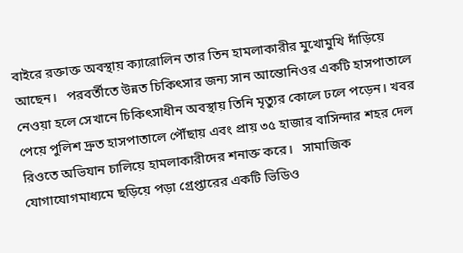বাইরে রক্তাক্ত অবস্থায় ক্যারোলিন তার তিন হামলাকারীর মুখোমুখি দাঁড়িয়ে আছেন।   পরবর্তীতে উন্নত চিকিৎসার জন্য সান আন্তোনিওর একটি হাসপাতালে নেওয়া হলে সেখানে চিকিৎসাধীন অবস্থায় তিনি মৃত্যুর কোলে ঢলে পড়েন। খবর পেয়ে পুলিশ দ্রুত হাসপাতালে পৌঁছায় এবং প্রায় ৩৫ হাজার বাসিন্দার শহর দেল রিওতে অভিযান চালিয়ে হামলাকারীদের শনাক্ত করে।   সামাজিক যোগাযোগমাধ্যমে ছড়িয়ে পড়া গ্রেপ্তারের একটি ভিডিও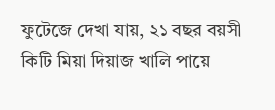ফুটেজে দেখা যায়, ২১ বছর বয়সী কিটি মিয়া দিয়াজ খালি পায়ে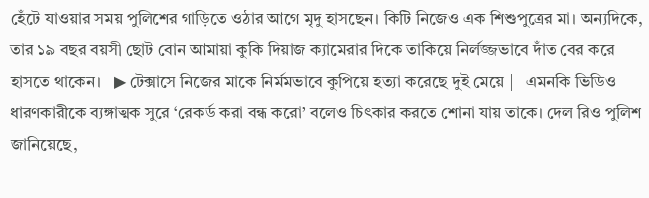হেঁটে যাওয়ার সময় পুলিশের গাড়িতে ওঠার আগে মৃদু হাসছেন। কিটি নিজেও এক শিশুপুত্রের মা। অন্যদিকে, তার ১৯ বছর বয়সী ছোট বোন আমায়া কুকি দিয়াজ ক্যামেরার দিকে তাকিয়ে নির্লজ্জভাবে দাঁত বের করে হাসতে থাকেন।   ▶ টেক্সাসে নিজের মাকে নির্মমভাবে কুপিয়ে হত্যা করেছে দুই মেয়ে |   এমনকি ভিডিও ধারণকারীকে ব্যঙ্গাত্মক সুরে ‘রেকর্ড করা বন্ধ করো’ বলেও চিৎকার করতে শোনা যায় তাকে। দেল রিও পুলিশ জানিয়েছে,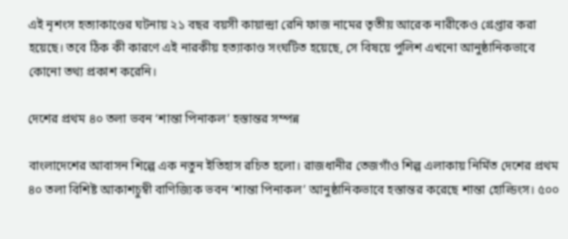এই নৃশংস হত্যাকাণ্ডের ঘটনায় ২১ বছর বয়সী কায়ান্দ্রা রেনি ফাজ নামের তৃতীয় আরেক নারীকেও গ্রেপ্তার করা হয়েছে। তবে ঠিক কী কারণে এই নারকীয় হত্যাকাণ্ড সংঘটিত হয়েছে, সে বিষয়ে পুলিশ এখনো আনুষ্ঠানিকভাবে কোনো তথ্য প্রকাশ করেনি।

দেশের প্রথম ৪০ তলা ভবন ‘শান্তা পিনাকল’ হস্তান্তর সম্পন্ন

বাংলাদেশের আবাসন শিল্পে এক নতুন ইতিহাস রচিত হলো। রাজধানীর তেজগাঁও শিল্প এলাকায় নির্মিত দেশের প্রথম ৪০ তলা বিশিষ্ট আকাশচুম্বী বাণিজ্যিক ভবন ‘শান্তা পিনাকল’ আনুষ্ঠানিকভাবে হস্তান্তর করেছে শান্তা হোল্ডিংস। ৫০০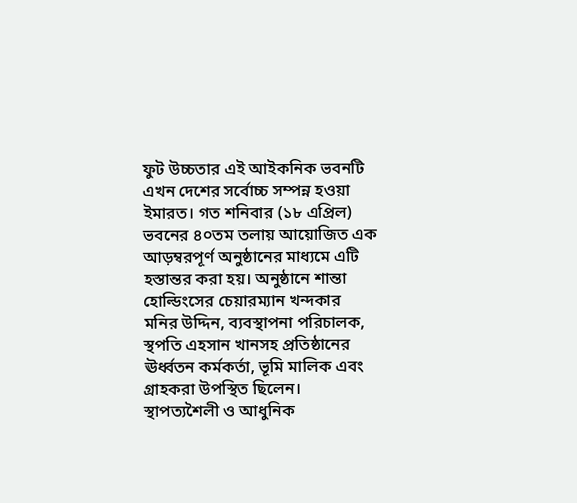ফুট উচ্চতার এই আইকনিক ভবনটি এখন দেশের সর্বোচ্চ সম্পন্ন হওয়া ইমারত। গত শনিবার (১৮ এপ্রিল) ভবনের ৪০তম তলায় আয়োজিত এক আড়ম্বরপূর্ণ অনুষ্ঠানের মাধ্যমে এটি হস্তান্তর করা হয়। অনুষ্ঠানে শান্তা হোল্ডিংসের চেয়ারম্যান খন্দকার মনির উদ্দিন, ব্যবস্থাপনা পরিচালক, স্থপতি এহসান খানসহ প্রতিষ্ঠানের ঊর্ধ্বতন কর্মকর্তা, ভূমি মালিক এবং গ্রাহকরা উপস্থিত ছিলেন। স্থাপত্যশৈলী ও আধুনিক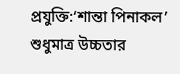প্রযুক্তি:‘শান্তা পিনাকল’ শুধুমাত্র উচ্চতার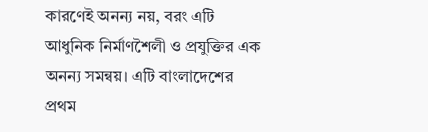কারণেই অনন্য নয়, বরং এটি আধুনিক নির্মাণশৈলী ও প্রযুক্তির এক অনন্য সমন্বয়। এটি বাংলাদেশের প্রথম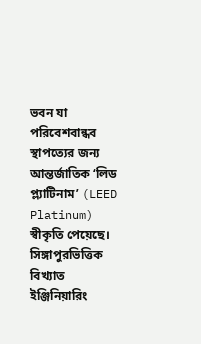ভবন যা পরিবেশবান্ধব স্থাপত্যের জন্য আন্তর্জাতিক ‘লিড প্ল্যাটিনাম’ (LEED Platinum) স্বীকৃতি পেয়েছে। সিঙ্গাপুরভিত্তিক বিখ্যাত ইঞ্জিনিয়ারিং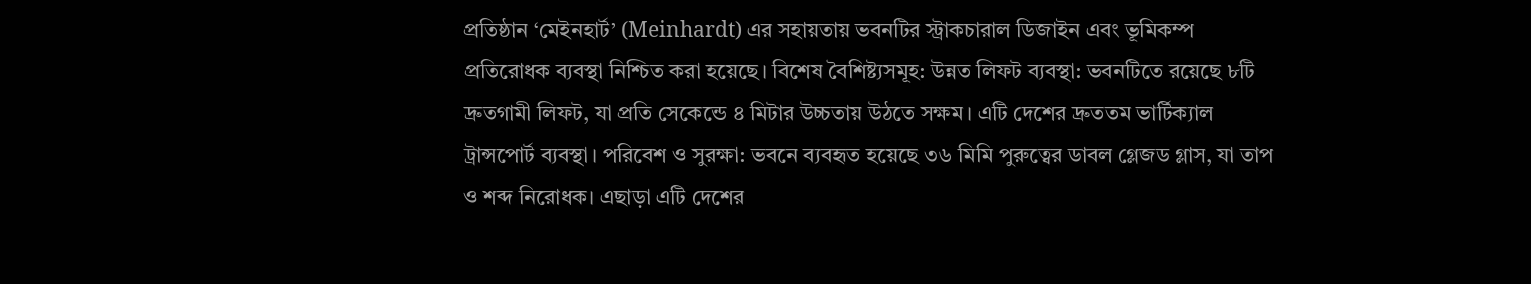প্রতিষ্ঠান ‘মেইনহার্ট’ (Meinhardt) এর সহায়তায় ভবনটির স্ট্রাকচারাল ডিজাইন এবং ভূমিকম্প প্রতিরোধক ব্যবস্থা নিশ্চিত করা হয়েছে। বিশেষ বৈশিষ্ট্যসমূহ: উন্নত লিফট ব্যবস্থা: ভবনটিতে রয়েছে ৮টি দ্রুতগামী লিফট, যা প্রতি সেকেন্ডে ৪ মিটার উচ্চতায় উঠতে সক্ষম। এটি দেশের দ্রুততম ভার্টিক্যাল ট্রান্সপোর্ট ব্যবস্থা। পরিবেশ ও সুরক্ষা: ভবনে ব্যবহৃত হয়েছে ৩৬ মিমি পুরুত্বের ডাবল গ্লেজড গ্লাস, যা তাপ ও শব্দ নিরোধক। এছাড়া এটি দেশের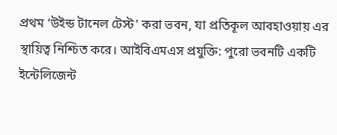প্রথম ‘উইন্ড টানেল টেস্ট’ করা ভবন, যা প্রতিকূল আবহাওয়ায় এর স্থায়িত্ব নিশ্চিত করে। আইবিএমএস প্রযুক্তি: পুরো ভবনটি একটি ইন্টেলিজেন্ট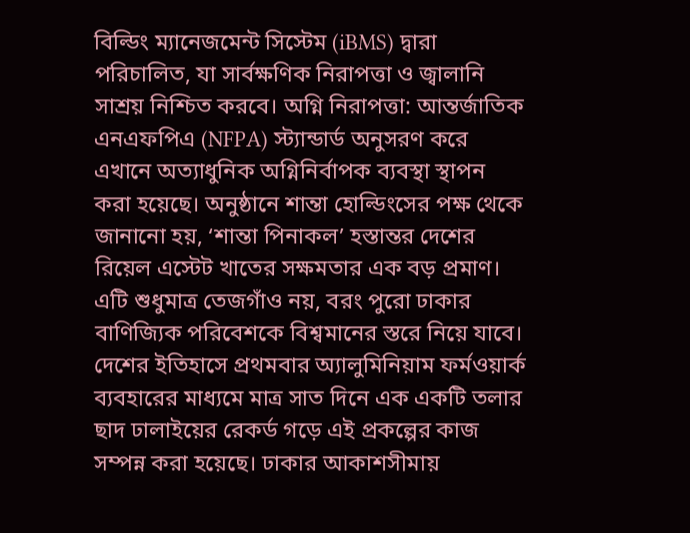বিল্ডিং ম্যানেজমেন্ট সিস্টেম (iBMS) দ্বারা পরিচালিত, যা সার্বক্ষণিক নিরাপত্তা ও জ্বালানি সাশ্রয় নিশ্চিত করবে। অগ্নি নিরাপত্তা: আন্তর্জাতিক এনএফপিএ (NFPA) স্ট্যান্ডার্ড অনুসরণ করে এখানে অত্যাধুনিক অগ্নিনির্বাপক ব্যবস্থা স্থাপন করা হয়েছে। অনুষ্ঠানে শান্তা হোল্ডিংসের পক্ষ থেকে জানানো হয়, ‘শান্তা পিনাকল’ হস্তান্তর দেশের রিয়েল এস্টেট খাতের সক্ষমতার এক বড় প্রমাণ। এটি শুধুমাত্র তেজগাঁও নয়, বরং পুরো ঢাকার বাণিজ্যিক পরিবেশকে বিশ্বমানের স্তরে নিয়ে যাবে। দেশের ইতিহাসে প্রথমবার অ্যালুমিনিয়াম ফর্মওয়ার্ক ব্যবহারের মাধ্যমে মাত্র সাত দিনে এক একটি তলার ছাদ ঢালাইয়ের রেকর্ড গড়ে এই প্রকল্পের কাজ সম্পন্ন করা হয়েছে। ঢাকার আকাশসীমায়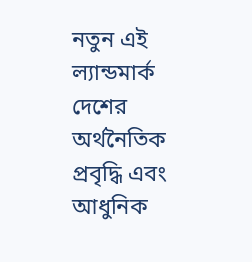নতুন এই ল্যান্ডমার্ক দেশের অর্থনৈতিক প্রবৃদ্ধি এবং আধুনিক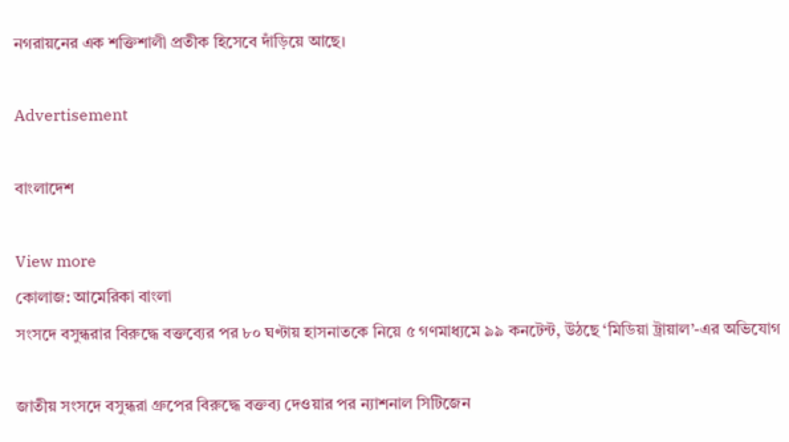নগরায়নের এক শক্তিশালী প্রতীক হিসেবে দাঁড়িয়ে আছে।

Advertisement

বাংলাদেশ

View more
কোলাজ: আমেরিকা বাংলা
সংসদে বসুন্ধরার বিরুদ্ধে বক্তব্যের পর ৮০ ঘণ্টায় হাসনাতকে নিয়ে ৫ গণমাধ্যমে ৯৯ কনটেন্ট, উঠছে ‘মিডিয়া ট্রায়াল’-এর অভিযোগ

জাতীয় সংসদে বসুন্ধরা গ্রুপের বিরুদ্ধে বক্তব্য দেওয়ার পর ন্যাশনাল সিটিজেন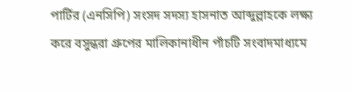পার্টির (এনসিপি) সংসদ সদস্য হাসনাত আব্দুল্লাহকে লক্ষ্য করে বসুন্ধরা গ্রুপের মালিকানাধীন পাঁচটি সংবাদমাধ্যমে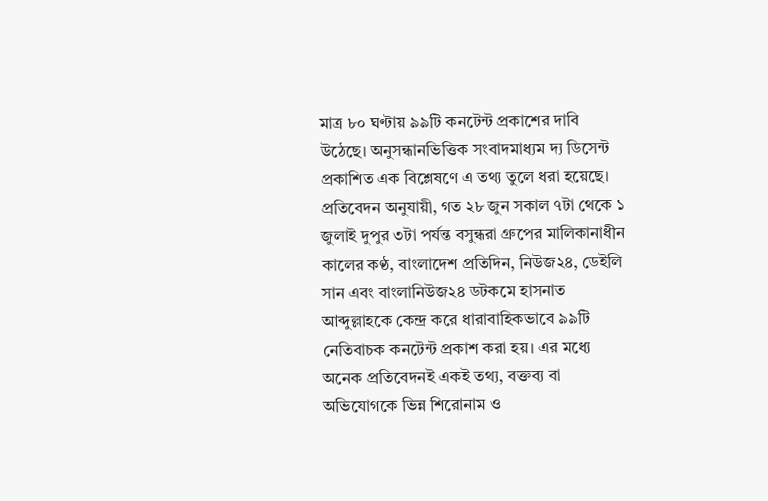মাত্র ৮০ ঘণ্টায় ৯৯টি কনটেন্ট প্রকাশের দাবি উঠেছে। অনুসন্ধানভিত্তিক সংবাদমাধ্যম দ্য ডিসেন্ট প্রকাশিত এক বিশ্লেষণে এ তথ্য তুলে ধরা হয়েছে।   প্রতিবেদন অনুযায়ী, গত ২৮ জুন সকাল ৭টা থেকে ১ জুলাই দুপুর ৩টা পর্যন্ত বসুন্ধরা গ্রুপের মালিকানাধীন কালের কণ্ঠ, বাংলাদেশ প্রতিদিন, নিউজ২৪, ডেইলি সান এবং বাংলানিউজ২৪ ডটকমে হাসনাত আব্দুল্লাহকে কেন্দ্র করে ধারাবাহিকভাবে ৯৯টি নেতিবাচক কনটেন্ট প্রকাশ করা হয়। এর মধ্যে অনেক প্রতিবেদনই একই তথ্য, বক্তব্য বা অভিযোগকে ভিন্ন শিরোনাম ও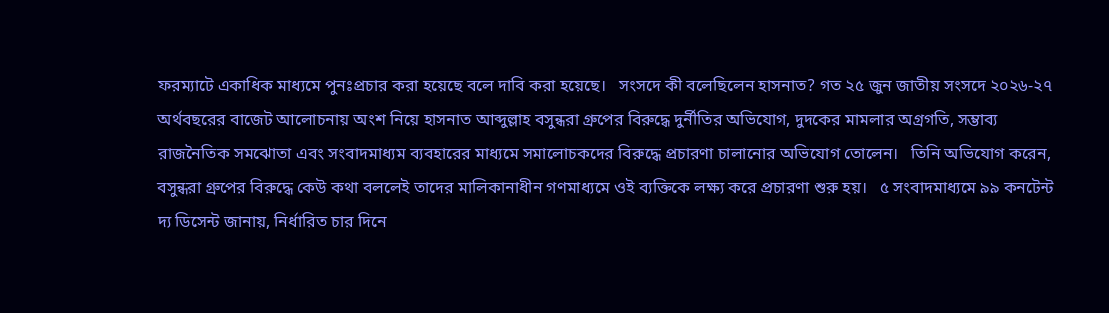ফরম্যাটে একাধিক মাধ্যমে পুনঃপ্রচার করা হয়েছে বলে দাবি করা হয়েছে।   সংসদে কী বলেছিলেন হাসনাত? গত ২৫ জুন জাতীয় সংসদে ২০২৬-২৭ অর্থবছরের বাজেট আলোচনায় অংশ নিয়ে হাসনাত আব্দুল্লাহ বসুন্ধরা গ্রুপের বিরুদ্ধে দুর্নীতির অভিযোগ, দুদকের মামলার অগ্রগতি, সম্ভাব্য রাজনৈতিক সমঝোতা এবং সংবাদমাধ্যম ব্যবহারের মাধ্যমে সমালোচকদের বিরুদ্ধে প্রচারণা চালানোর অভিযোগ তোলেন।   তিনি অভিযোগ করেন, বসুন্ধরা গ্রুপের বিরুদ্ধে কেউ কথা বললেই তাদের মালিকানাধীন গণমাধ্যমে ওই ব্যক্তিকে লক্ষ্য করে প্রচারণা শুরু হয়।   ৫ সংবাদমাধ্যমে ৯৯ কনটেন্ট দ্য ডিসেন্ট জানায়, নির্ধারিত চার দিনে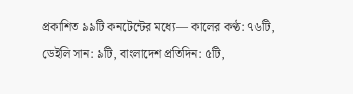প্রকাশিত ৯৯টি কনটেন্টের মধ্যে— কালের কণ্ঠ: ৭৬টি, ডেইলি সান: ৯টি, বাংলাদেশ প্রতিদিন: ৫টি,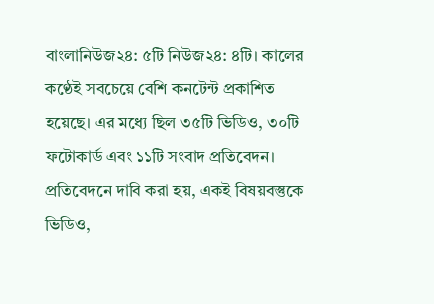বাংলানিউজ২৪: ৫টি নিউজ২৪: ৪টি। কালের কণ্ঠেই সবচেয়ে বেশি কনটেন্ট প্রকাশিত হয়েছে। এর মধ্যে ছিল ৩৫টি ভিডিও, ৩০টি ফটোকার্ড এবং ১১টি সংবাদ প্রতিবেদন।   প্রতিবেদনে দাবি করা হয়, একই বিষয়বস্তুকে ভিডিও,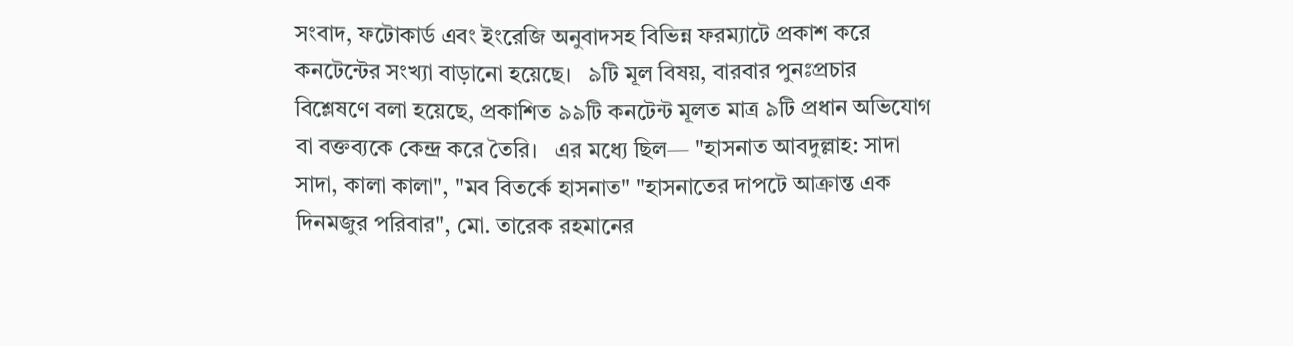সংবাদ, ফটোকার্ড এবং ইংরেজি অনুবাদসহ বিভিন্ন ফরম্যাটে প্রকাশ করে কনটেন্টের সংখ্যা বাড়ানো হয়েছে।   ৯টি মূল বিষয়, বারবার পুনঃপ্রচার বিশ্লেষণে বলা হয়েছে, প্রকাশিত ৯৯টি কনটেন্ট মূলত মাত্র ৯টি প্রধান অভিযোগ বা বক্তব্যকে কেন্দ্র করে তৈরি।   এর মধ্যে ছিল— "হাসনাত আবদুল্লাহ: সাদা সাদা, কালা কালা", "মব বিতর্কে হাসনাত" "হাসনাতের দাপটে আক্রান্ত এক দিনমজুর পরিবার", মো. তারেক রহমানের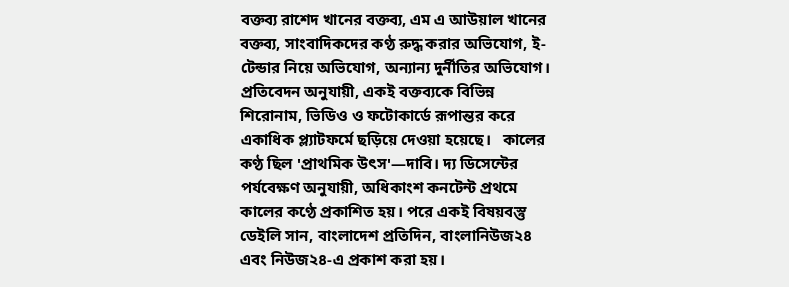বক্তব্য রাশেদ খানের বক্তব্য, এম এ আউয়াল খানের বক্তব্য, সাংবাদিকদের কণ্ঠ রুদ্ধ করার অভিযোগ, ই-টেন্ডার নিয়ে অভিযোগ, অন্যান্য দুর্নীতির অভিযোগ। প্রতিবেদন অনুযায়ী, একই বক্তব্যকে বিভিন্ন শিরোনাম, ভিডিও ও ফটোকার্ডে রূপান্তর করে একাধিক প্ল্যাটফর্মে ছড়িয়ে দেওয়া হয়েছে।   কালের কণ্ঠ ছিল 'প্রাথমিক উৎস'—দাবি। দ্য ডিসেন্টের পর্যবেক্ষণ অনুযায়ী, অধিকাংশ কনটেন্ট প্রথমে কালের কণ্ঠে প্রকাশিত হয়। পরে একই বিষয়বস্তু ডেইলি সান, বাংলাদেশ প্রতিদিন, বাংলানিউজ২৪ এবং নিউজ২৪-এ প্রকাশ করা হয়।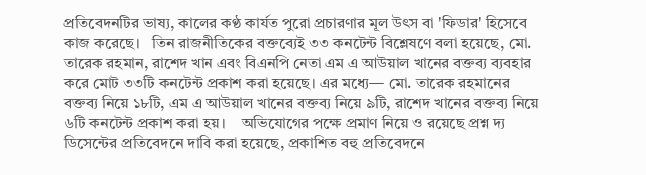প্রতিবেদনটির ভাষ্য, কালের কণ্ঠ কার্যত পুরো প্রচারণার মূল উৎস বা 'ফিডার' হিসেবে কাজ করেছে।   তিন রাজনীতিকের বক্তব্যেই ৩৩ কনটেন্ট বিশ্লেষণে বলা হয়েছে, মো. তারেক রহমান, রাশেদ খান এবং বিএনপি নেতা এম এ আউয়াল খানের বক্তব্য ব্যবহার করে মোট ৩৩টি কনটেন্ট প্রকাশ করা হয়েছে। এর মধ্যে— মো. তারেক রহমানের বক্তব্য নিয়ে ১৮টি, এম এ আউয়াল খানের বক্তব্য নিয়ে ৯টি, রাশেদ খানের বক্তব্য নিয়ে ৬টি কনটেন্ট প্রকাশ করা হয়।    অভিযোগের পক্ষে প্রমাণ নিয়ে ও রয়েছে প্রশ্ন দ্য ডিসেন্টের প্রতিবেদনে দাবি করা হয়েছে, প্রকাশিত বহু প্রতিবেদনে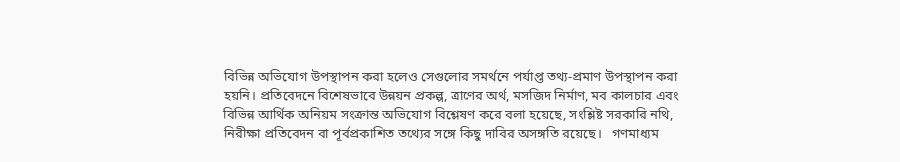বিভিন্ন অভিযোগ উপস্থাপন করা হলেও সেগুলোর সমর্থনে পর্যাপ্ত তথ্য-প্রমাণ উপস্থাপন করা হয়নি। প্রতিবেদনে বিশেষভাবে উন্নয়ন প্রকল্প, ত্রাণের অর্থ, মসজিদ নির্মাণ, মব কালচার এবং বিভিন্ন আর্থিক অনিয়ম সংক্রান্ত অভিযোগ বিশ্লেষণ করে বলা হয়েছে, সংশ্লিষ্ট সরকারি নথি, নিরীক্ষা প্রতিবেদন বা পূর্বপ্রকাশিত তথ্যের সঙ্গে কিছু দাবির অসঙ্গতি রয়েছে।   গণমাধ্যম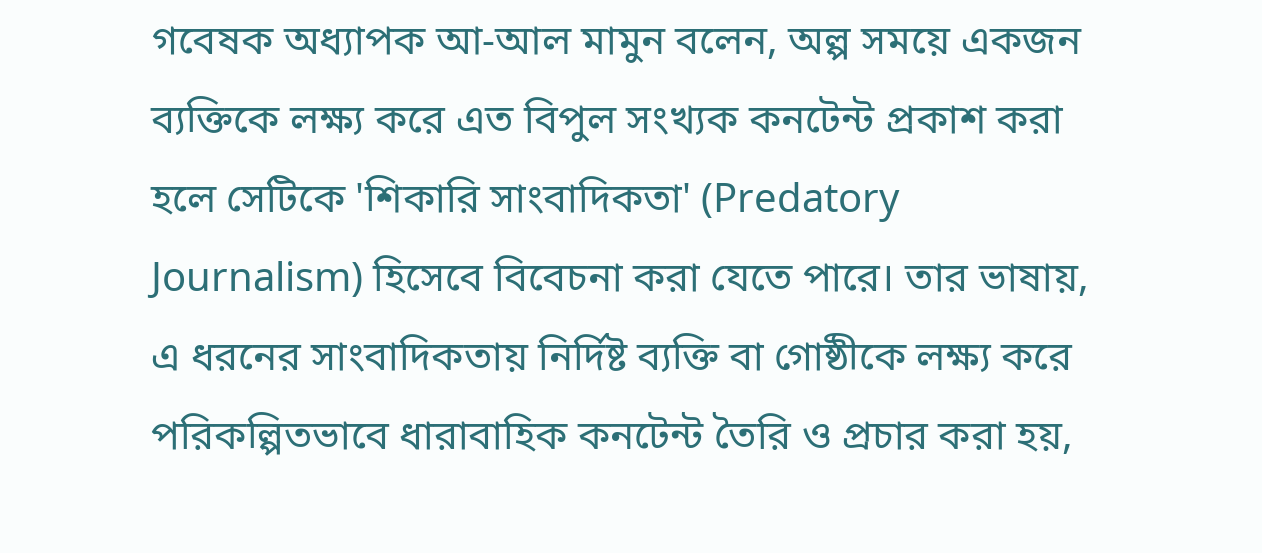গবেষক অধ্যাপক আ-আল মামুন বলেন, অল্প সময়ে একজন ব্যক্তিকে লক্ষ্য করে এত বিপুল সংখ্যক কনটেন্ট প্রকাশ করা হলে সেটিকে 'শিকারি সাংবাদিকতা' (Predatory Journalism) হিসেবে বিবেচনা করা যেতে পারে। তার ভাষায়, এ ধরনের সাংবাদিকতায় নির্দিষ্ট ব্যক্তি বা গোষ্ঠীকে লক্ষ্য করে পরিকল্পিতভাবে ধারাবাহিক কনটেন্ট তৈরি ও প্রচার করা হয়,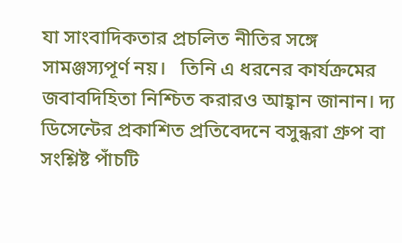যা সাংবাদিকতার প্রচলিত নীতির সঙ্গে সামঞ্জস্যপূর্ণ নয়।   তিনি এ ধরনের কার্যক্রমের জবাবদিহিতা নিশ্চিত করারও আহ্বান জানান। দ্য ডিসেন্টের প্রকাশিত প্রতিবেদনে বসুন্ধরা গ্রুপ বা সংশ্লিষ্ট পাঁচটি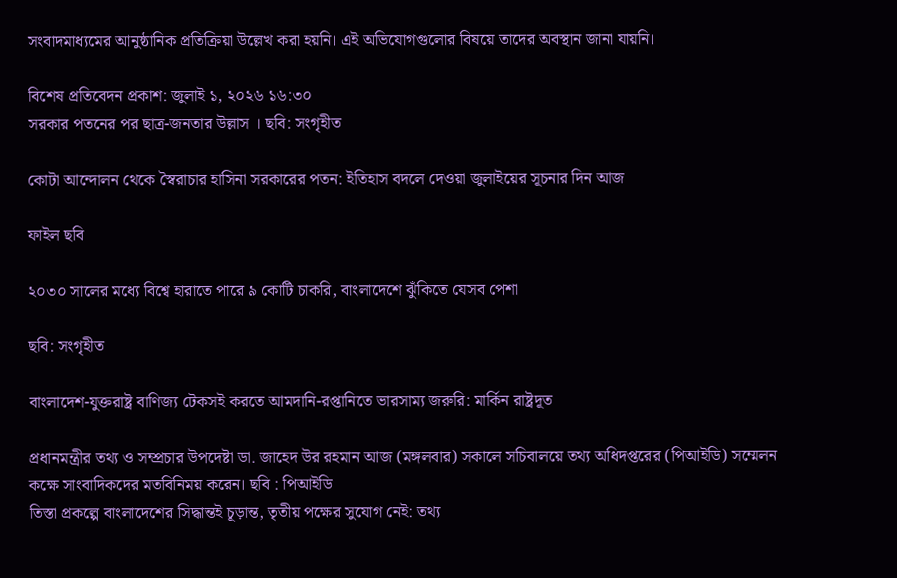সংবাদমাধ্যমের আনুষ্ঠানিক প্রতিক্রিয়া উল্লেখ করা হয়নি। এই অভিযোগগুলোর বিষয়ে তাদের অবস্থান জানা যায়নি।

বিশেষ প্রতিবেদন প্রকাশ: জুলাই ১, ২০২৬ ১৬:৩০
সরকার পতনের পর ছাত্র-জনতার উল্লাস । ছবি: সংগৃহীত

কোটা আন্দোলন থেকে স্বৈরাচার হাসিনা সরকারের পতন: ইতিহাস বদলে দেওয়া জুলাইয়ের সূচনার দিন আজ

ফাইল ছবি

২০৩০ সালের মধ্যে বিশ্বে হারাতে পারে ৯ কোটি চাকরি, বাংলাদেশে ঝুঁকিতে যেসব পেশা

ছবি: সংগৃহীত

বাংলাদেশ-যুক্তরাষ্ট্র বাণিজ্য টেকসই করতে আমদানি-রপ্তানিতে ভারসাম্য জরুরি: মার্কিন রাষ্ট্রদূত

প্রধানমন্ত্রীর তথ্য ও সম্প্রচার উপদেষ্টা ডা. জাহেদ উর রহমান আজ (মঙ্গলবার) সকালে সচিবালয়ে তথ্য অধিদপ্তরের (পিআইডি) সম্মেলন কক্ষে সাংবাদিকদের মতবিনিময় করেন। ছবি : পিআইডি
তিস্তা প্রকল্পে বাংলাদেশের সিদ্ধান্তই চূড়ান্ত, তৃতীয় পক্ষের সুযোগ নেই: তথ্য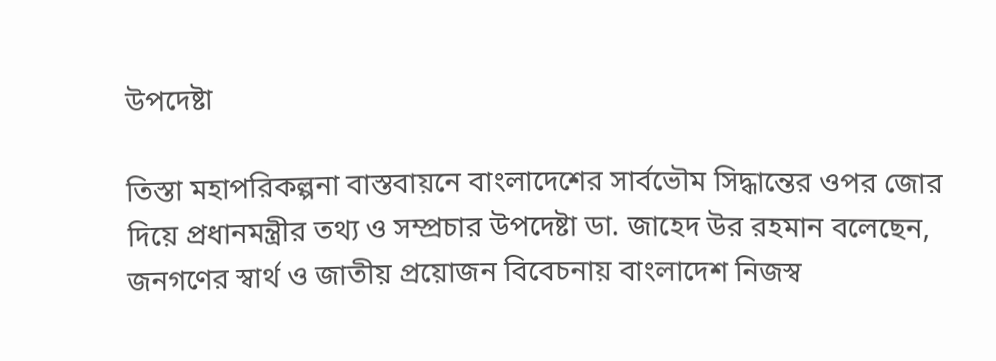উপদেষ্টা

তিস্তা মহাপরিকল্পনা বাস্তবায়নে বাংলাদেশের সার্বভৌম সিদ্ধান্তের ওপর জোর দিয়ে প্রধানমন্ত্রীর তথ্য ও সম্প্রচার উপদেষ্টা ডা. জাহেদ উর রহমান বলেছেন, জনগণের স্বার্থ ও জাতীয় প্রয়োজন বিবেচনায় বাংলাদেশ নিজস্ব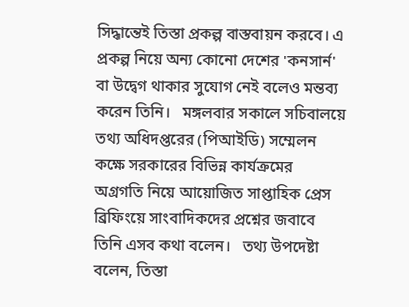সিদ্ধান্তেই তিস্তা প্রকল্প বাস্তবায়ন করবে। এ প্রকল্প নিয়ে অন্য কোনো দেশের 'কনসার্ন' বা উদ্বেগ থাকার সুযোগ নেই বলেও মন্তব্য করেন তিনি।   মঙ্গলবার সকালে সচিবালয়ে তথ্য অধিদপ্তরের (পিআইডি) সম্মেলন কক্ষে সরকারের বিভিন্ন কার্যক্রমের অগ্রগতি নিয়ে আয়োজিত সাপ্তাহিক প্রেস ব্রিফিংয়ে সাংবাদিকদের প্রশ্নের জবাবে তিনি এসব কথা বলেন।   তথ্য উপদেষ্টা বলেন, তিস্তা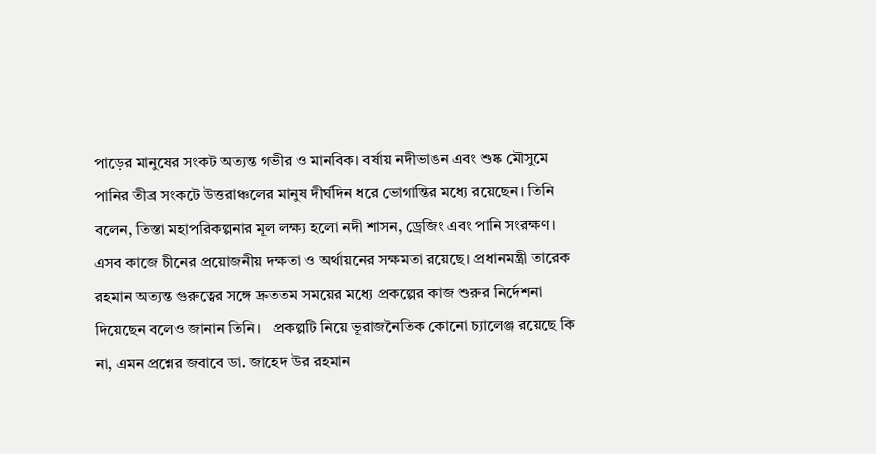পাড়ের মানুষের সংকট অত্যন্ত গভীর ও মানবিক। বর্ষায় নদীভাঙন এবং শুষ্ক মৌসুমে পানির তীব্র সংকটে উত্তরাঞ্চলের মানুষ দীর্ঘদিন ধরে ভোগান্তির মধ্যে রয়েছেন। তিনি বলেন, তিস্তা মহাপরিকল্পনার মূল লক্ষ্য হলো নদী শাসন, ড্রেজিং এবং পানি সংরক্ষণ। এসব কাজে চীনের প্রয়োজনীয় দক্ষতা ও অর্থায়নের সক্ষমতা রয়েছে। প্রধানমন্ত্রী তারেক রহমান অত্যন্ত গুরুত্বের সঙ্গে দ্রুততম সময়ের মধ্যে প্রকল্পের কাজ শুরুর নির্দেশনা দিয়েছেন বলেও জানান তিনি।   প্রকল্পটি নিয়ে ভূরাজনৈতিক কোনো চ্যালেঞ্জ রয়েছে কি না, এমন প্রশ্নের জবাবে ডা. জাহেদ উর রহমান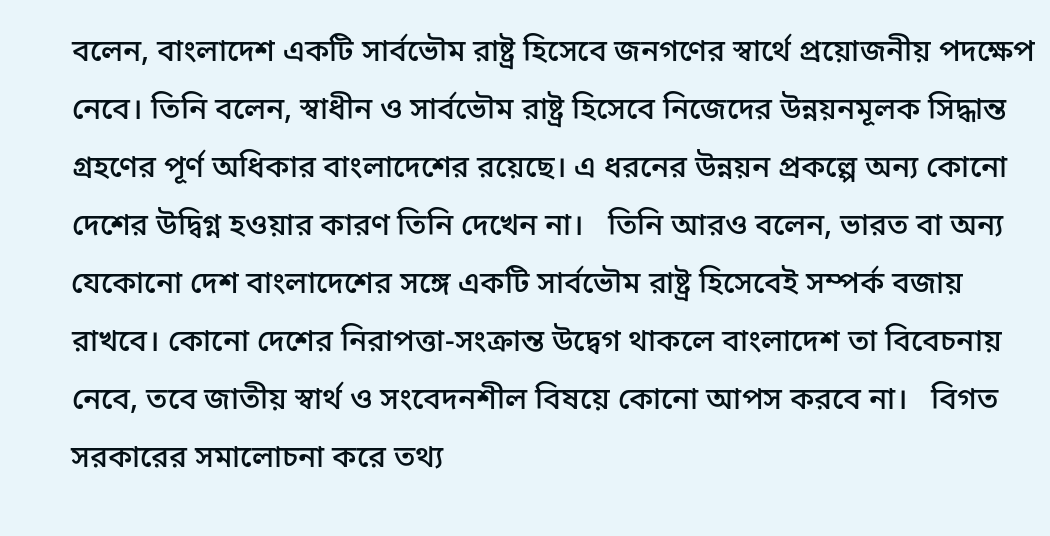বলেন, বাংলাদেশ একটি সার্বভৌম রাষ্ট্র হিসেবে জনগণের স্বার্থে প্রয়োজনীয় পদক্ষেপ নেবে। তিনি বলেন, স্বাধীন ও সার্বভৌম রাষ্ট্র হিসেবে নিজেদের উন্নয়নমূলক সিদ্ধান্ত গ্রহণের পূর্ণ অধিকার বাংলাদেশের রয়েছে। এ ধরনের উন্নয়ন প্রকল্পে অন্য কোনো দেশের উদ্বিগ্ন হওয়ার কারণ তিনি দেখেন না।   তিনি আরও বলেন, ভারত বা অন্য যেকোনো দেশ বাংলাদেশের সঙ্গে একটি সার্বভৌম রাষ্ট্র হিসেবেই সম্পর্ক বজায় রাখবে। কোনো দেশের নিরাপত্তা-সংক্রান্ত উদ্বেগ থাকলে বাংলাদেশ তা বিবেচনায় নেবে, তবে জাতীয় স্বার্থ ও সংবেদনশীল বিষয়ে কোনো আপস করবে না।   বিগত সরকারের সমালোচনা করে তথ্য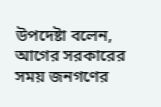উপদেষ্টা বলেন, আগের সরকারের সময় জনগণের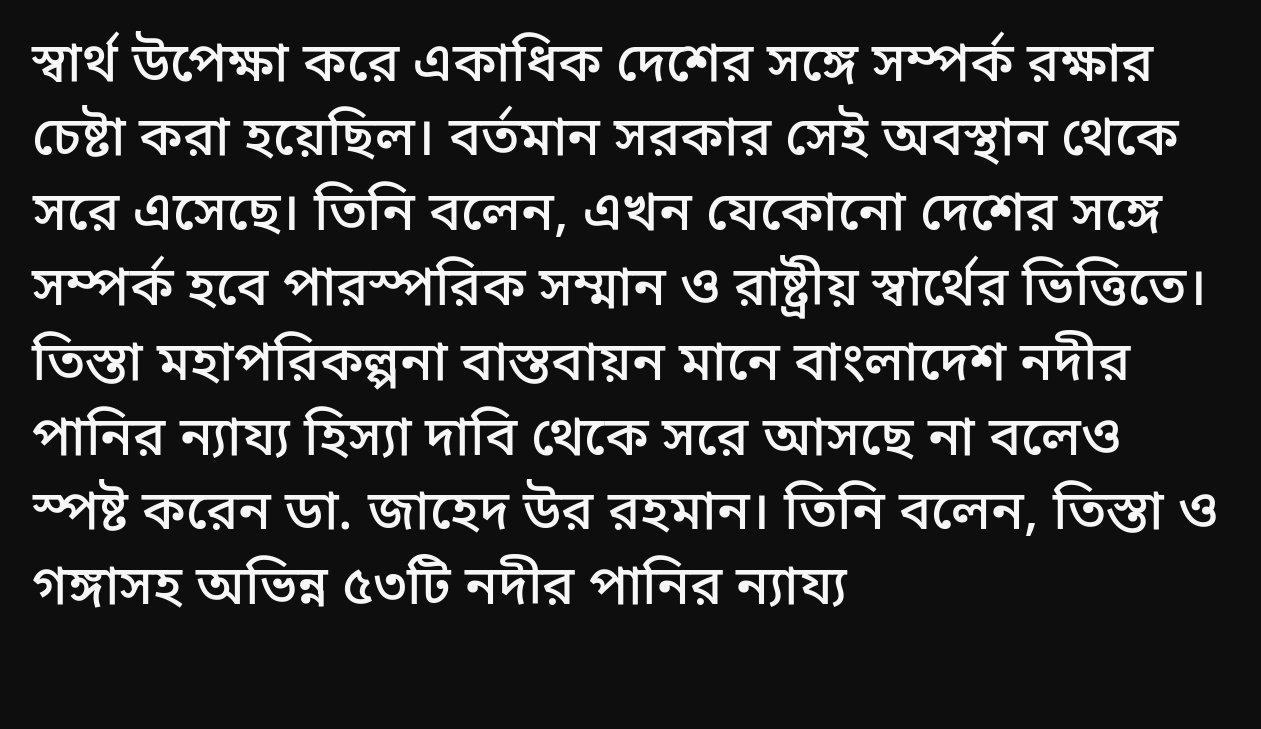স্বার্থ উপেক্ষা করে একাধিক দেশের সঙ্গে সম্পর্ক রক্ষার চেষ্টা করা হয়েছিল। বর্তমান সরকার সেই অবস্থান থেকে সরে এসেছে। তিনি বলেন, এখন যেকোনো দেশের সঙ্গে সম্পর্ক হবে পারস্পরিক সম্মান ও রাষ্ট্রীয় স্বার্থের ভিত্তিতে।   তিস্তা মহাপরিকল্পনা বাস্তবায়ন মানে বাংলাদেশ নদীর পানির ন্যায্য হিস্যা দাবি থেকে সরে আসছে না বলেও স্পষ্ট করেন ডা. জাহেদ উর রহমান। তিনি বলেন, তিস্তা ও গঙ্গাসহ অভিন্ন ৫৩টি নদীর পানির ন্যায্য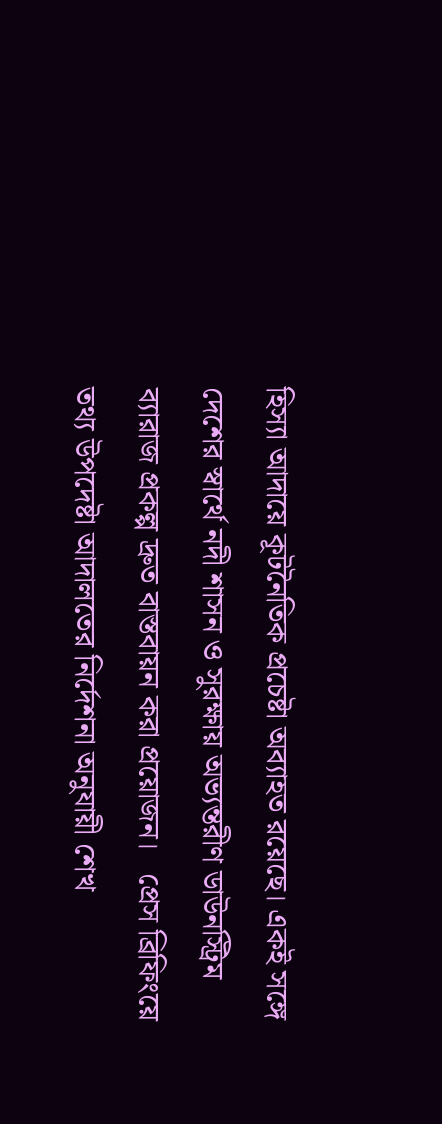হিস্যা আদায়ে কূটনৈতিক প্রচেষ্টা অব্যাহত রয়েছে। একই সঙ্গে দেশের স্বার্থে নদী শাসন ও সুরক্ষায় অভ্যন্তরীণ ডাউনস্ট্রিম ব্যারাজ প্রকল্প দ্রুত বাস্তবায়ন করা প্রয়োজন।   প্রেস ব্রিফিংয়ে তথ্য উপদেষ্টা আদালতের নির্দেশনা অনুযায়ী শেখ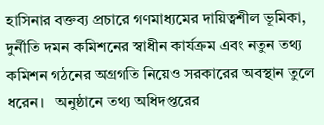হাসিনার বক্তব্য প্রচারে গণমাধ্যমের দায়িত্বশীল ভূমিকা, দুর্নীতি দমন কমিশনের স্বাধীন কার্যক্রম এবং নতুন তথ্য কমিশন গঠনের অগ্রগতি নিয়েও সরকারের অবস্থান তুলে ধরেন।   অনুষ্ঠানে তথ্য অধিদপ্তরের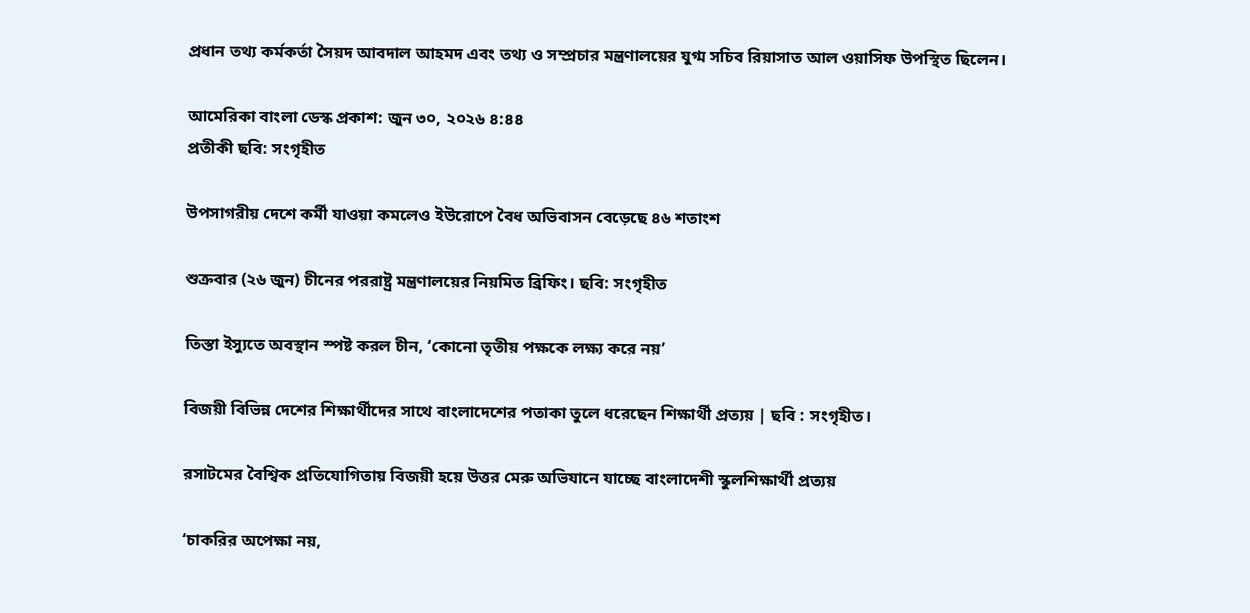প্রধান তথ্য কর্মকর্তা সৈয়দ আবদাল আহমদ এবং তথ্য ও সম্প্রচার মন্ত্রণালয়ের যুগ্ম সচিব রিয়াসাত আল ওয়াসিফ উপস্থিত ছিলেন।

আমেরিকা বাংলা ডেস্ক প্রকাশ: জুন ৩০, ২০২৬ ৪:৪৪
প্রতীকী ছবি: সংগৃহীত

উপসাগরীয় দেশে কর্মী যাওয়া কমলেও ইউরোপে বৈধ অভিবাসন বেড়েছে ৪৬ শতাংশ

শুক্রবার (২৬ জুন) চীনের পররাষ্ট্র মন্ত্রণালয়ের নিয়মিত ব্রিফিং। ছবি: সংগৃহীত

তিস্তা ইস্যুতে অবস্থান স্পষ্ট করল চীন, ‘কোনো তৃতীয় পক্ষকে লক্ষ্য করে নয়’

বিজয়ী বিভিন্ন দেশের শিক্ষার্থীদের সাথে বাংলাদেশের পতাকা তুলে ধরেছেন শিক্ষার্থী প্রত্যয় | ছবি : সংগৃহীত।

রসাটমের বৈশ্বিক প্রতিযোগিতায় বিজয়ী হয়ে উত্তর মেরু অভিযানে যাচ্ছে বাংলাদেশী স্কুলশিক্ষার্থী প্রত্যয়

‘চাকরির অপেক্ষা নয়,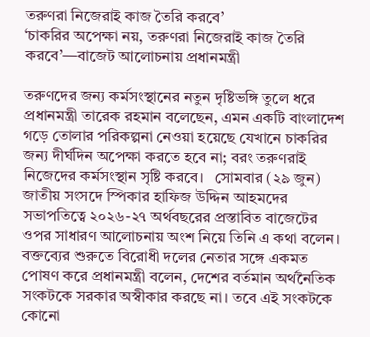তরুণরা নিজেরাই কাজ তৈরি করবে’
‘চাকরির অপেক্ষা নয়, তরুণরা নিজেরাই কাজ তৈরি করবে’—বাজেট আলোচনায় প্রধানমন্ত্রী

তরুণদের জন্য কর্মসংস্থানের নতুন দৃষ্টিভঙ্গি তুলে ধরে প্রধানমন্ত্রী তারেক রহমান বলেছেন, এমন একটি বাংলাদেশ গড়ে তোলার পরিকল্পনা নেওয়া হয়েছে যেখানে চাকরির জন্য দীর্ঘদিন অপেক্ষা করতে হবে না; বরং তরুণরাই নিজেদের কর্মসংস্থান সৃষ্টি করবে।   সোমবার (২৯ জুন) জাতীয় সংসদে স্পিকার হাফিজ উদ্দিন আহমদের সভাপতিত্বে ২০২৬-২৭ অর্থবছরের প্রস্তাবিত বাজেটের ওপর সাধারণ আলোচনায় অংশ নিয়ে তিনি এ কথা বলেন।   বক্তব্যের শুরুতে বিরোধী দলের নেতার সঙ্গে একমত পোষণ করে প্রধানমন্ত্রী বলেন, দেশের বর্তমান অর্থনৈতিক সংকটকে সরকার অস্বীকার করছে না। তবে এই সংকটকে কোনো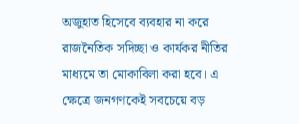অজুহাত হিসেবে ব্যবহার না করে রাজনৈতিক সদিচ্ছা ও কার্যকর নীতির মাধ্যমে তা মোকাবিলা করা হবে। এ ক্ষেত্রে জনগণকেই সবচেয়ে বড়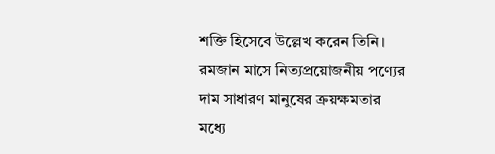শক্তি হিসেবে উল্লেখ করেন তিনি।   রমজান মাসে নিত্যপ্রয়োজনীয় পণ্যের দাম সাধারণ মানুষের ক্রয়ক্ষমতার মধ্যে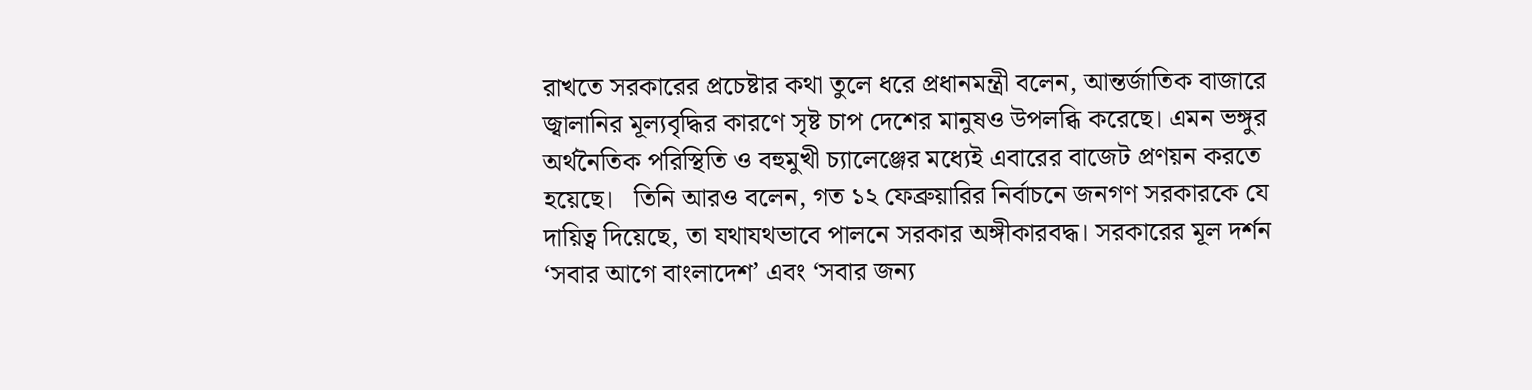রাখতে সরকারের প্রচেষ্টার কথা তুলে ধরে প্রধানমন্ত্রী বলেন, আন্তর্জাতিক বাজারে জ্বালানির মূল্যবৃদ্ধির কারণে সৃষ্ট চাপ দেশের মানুষও উপলব্ধি করেছে। এমন ভঙ্গুর অর্থনৈতিক পরিস্থিতি ও বহুমুখী চ্যালেঞ্জের মধ্যেই এবারের বাজেট প্রণয়ন করতে হয়েছে।   তিনি আরও বলেন, গত ১২ ফেব্রুয়ারির নির্বাচনে জনগণ সরকারকে যে দায়িত্ব দিয়েছে, তা যথাযথভাবে পালনে সরকার অঙ্গীকারবদ্ধ। সরকারের মূল দর্শন ‘সবার আগে বাংলাদেশ’ এবং ‘সবার জন্য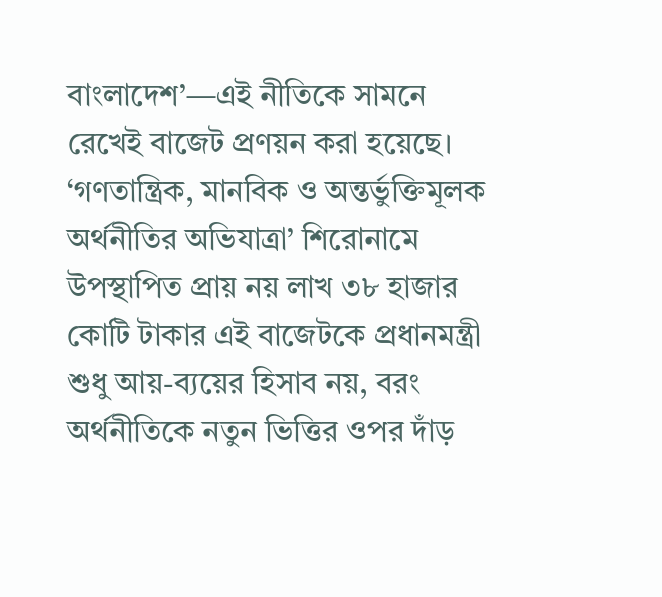বাংলাদেশ’—এই নীতিকে সামনে রেখেই বাজেট প্রণয়ন করা হয়েছে।   ‘গণতান্ত্রিক, মানবিক ও অন্তর্ভুক্তিমূলক অর্থনীতির অভিযাত্রা’ শিরোনামে উপস্থাপিত প্রায় নয় লাখ ৩৮ হাজার কোটি টাকার এই বাজেটকে প্রধানমন্ত্রী শুধু আয়-ব্যয়ের হিসাব নয়, বরং অর্থনীতিকে নতুন ভিত্তির ওপর দাঁড়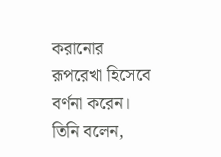করানোর রূপরেখা হিসেবে বর্ণনা করেন। তিনি বলেন,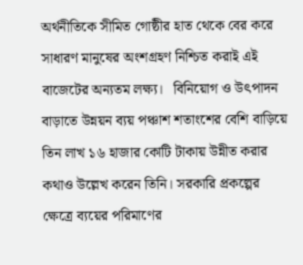অর্থনীতিকে সীমিত গোষ্ঠীর হাত থেকে বের করে সাধারণ মানুষের অংশগ্রহণ নিশ্চিত করাই এই বাজেটের অন্যতম লক্ষ্য।   বিনিয়োগ ও উৎপাদন বাড়াতে উন্নয়ন ব্যয় পঞ্চাশ শতাংশের বেশি বাড়িয়ে তিন লাখ ১৬ হাজার কোটি টাকায় উন্নীত করার কথাও উল্লেখ করেন তিনি। সরকারি প্রকল্পের ক্ষেত্রে ব্যয়ের পরিমাণের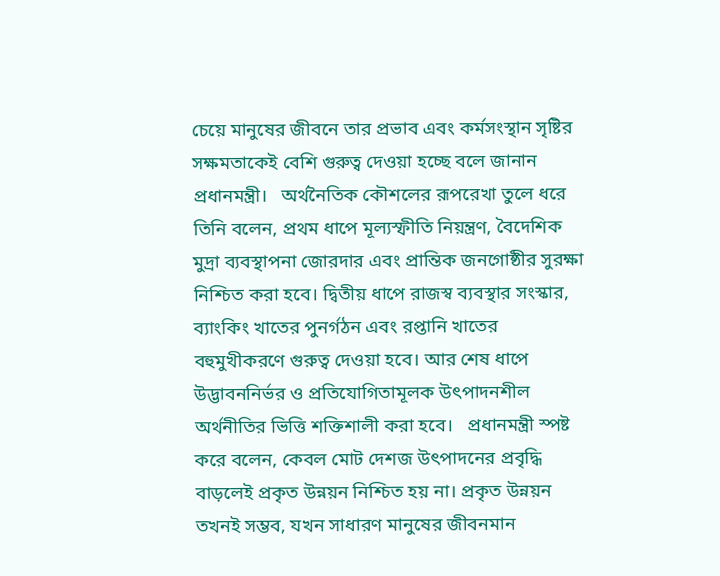চেয়ে মানুষের জীবনে তার প্রভাব এবং কর্মসংস্থান সৃষ্টির সক্ষমতাকেই বেশি গুরুত্ব দেওয়া হচ্ছে বলে জানান প্রধানমন্ত্রী।   অর্থনৈতিক কৌশলের রূপরেখা তুলে ধরে তিনি বলেন, প্রথম ধাপে মূল্যস্ফীতি নিয়ন্ত্রণ, বৈদেশিক মুদ্রা ব্যবস্থাপনা জোরদার এবং প্রান্তিক জনগোষ্ঠীর সুরক্ষা নিশ্চিত করা হবে। দ্বিতীয় ধাপে রাজস্ব ব্যবস্থার সংস্কার, ব্যাংকিং খাতের পুনর্গঠন এবং রপ্তানি খাতের বহুমুখীকরণে গুরুত্ব দেওয়া হবে। আর শেষ ধাপে উদ্ভাবননির্ভর ও প্রতিযোগিতামূলক উৎপাদনশীল অর্থনীতির ভিত্তি শক্তিশালী করা হবে।   প্রধানমন্ত্রী স্পষ্ট করে বলেন, কেবল মোট দেশজ উৎপাদনের প্রবৃদ্ধি বাড়লেই প্রকৃত উন্নয়ন নিশ্চিত হয় না। প্রকৃত উন্নয়ন তখনই সম্ভব, যখন সাধারণ মানুষের জীবনমান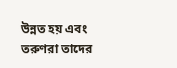উন্নত হয় এবং তরুণরা তাদের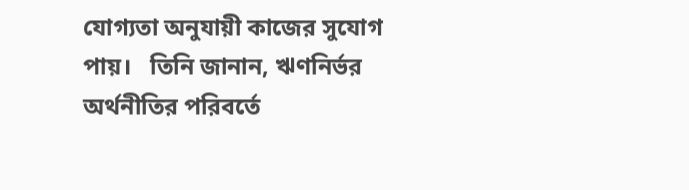যোগ্যতা অনুযায়ী কাজের সুযোগ পায়।   তিনি জানান, ঋণনির্ভর অর্থনীতির পরিবর্তে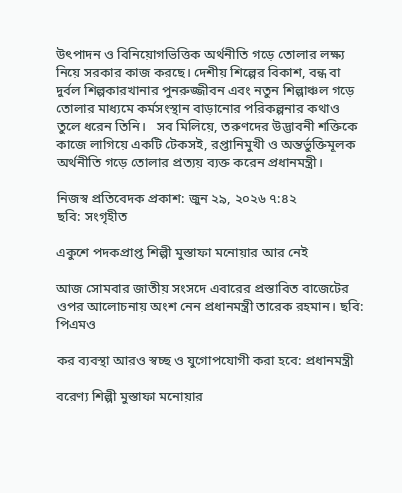উৎপাদন ও বিনিয়োগভিত্তিক অর্থনীতি গড়ে তোলার লক্ষ্য নিয়ে সরকার কাজ করছে। দেশীয় শিল্পের বিকাশ, বন্ধ বা দুর্বল শিল্পকারখানার পুনরুজ্জীবন এবং নতুন শিল্পাঞ্চল গড়ে তোলার মাধ্যমে কর্মসংস্থান বাড়ানোর পরিকল্পনার কথাও তুলে ধরেন তিনি।   সব মিলিয়ে, তরুণদের উদ্ভাবনী শক্তিকে কাজে লাগিয়ে একটি টেকসই, রপ্তানিমুখী ও অন্তর্ভুক্তিমূলক অর্থনীতি গড়ে তোলার প্রত্যয় ব্যক্ত করেন প্রধানমন্ত্রী।

নিজস্ব প্রতিবেদক প্রকাশ: জুন ২৯, ২০২৬ ৭:৪২
ছবি: সংগৃহীত

একুশে পদকপ্রাপ্ত শিল্পী মুস্তাফা মনোয়ার আর নেই

আজ সোমবার জাতীয় সংসদে এবারের প্রস্তাবিত বাজেটের ওপর আলোচনায় অংশ নেন প্রধানমন্ত্রী তারেক রহমান। ছবি: পিএমও

কর ব্যবস্থা আরও স্বচ্ছ ও যুগোপযোগী করা হবে: প্রধানমন্ত্রী

বরেণ্য শিল্পী মুস্তাফা মনোয়ার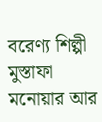বরেণ্য শিল্পী মুস্তাফা মনোয়ার আর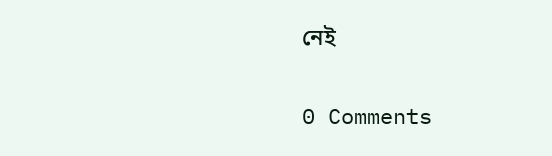নেই

0 Comments